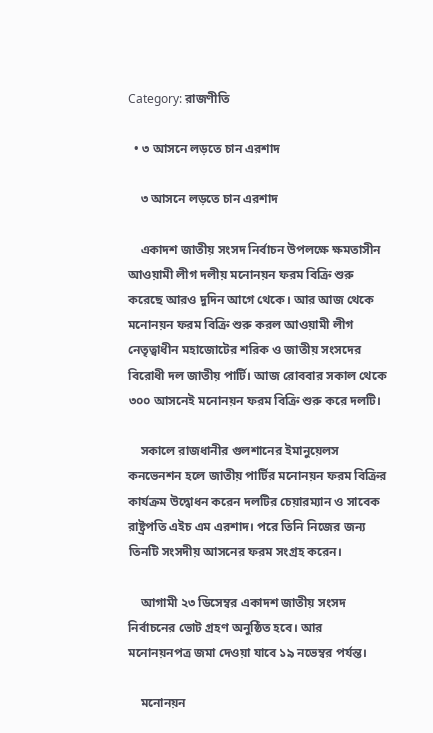Category: রাজণীতি

  • ৩ আসনে লড়তে চান এরশাদ

    ৩ আসনে লড়তে চান এরশাদ

    একাদশ জাতীয় সংসদ নির্বাচন উপলক্ষে ক্ষমতাসীন আওয়ামী লীগ দলীয় মনোনয়ন ফরম বিক্রি শুরু করেছে আরও দুদিন আগে থেকে। আর আজ থেকে মনোনয়ন ফরম বিক্রি শুরু করল আওয়ামী লীগ নেতৃত্বাধীন মহাজোটের শরিক ও জাতীয় সংসদের বিরোধী দল জাতীয় পার্টি। আজ রোববার সকাল থেকে ৩০০ আসনেই মনোনয়ন ফরম বিক্রি শুরু করে দলটি।

    সকালে রাজধানীর গুলশানের ইমানুয়েলস কনভেনশন হলে জাতীয় পার্টির মনোনয়ন ফরম বিক্রির কার্যক্রম উদ্বোধন করেন দলটির চেয়ারম্যান ও সাবেক রাষ্ট্রপতি এইচ এম এরশাদ। পরে তিনি নিজের জন্য তিনটি সংসদীয় আসনের ফরম সংগ্রহ করেন।

    আগামী ২৩ ডিসেম্বর একাদশ জাতীয় সংসদ নির্বাচনের ভোট গ্রহণ অনুষ্ঠিত হবে। আর মনোনয়নপত্র জমা দেওয়া যাবে ১৯ নভেম্বর পর্যন্ত।

    মনোনয়ন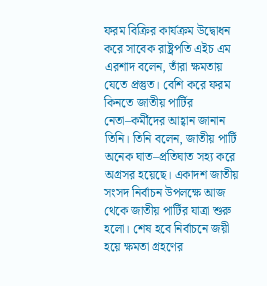ফরম বিক্রির কার্যক্রম উদ্বোধন করে সাবেক রাষ্ট্রপতি এইচ এম এরশাদ বলেন, তাঁরা ক্ষমতায় যেতে প্রস্তুত। বেশি করে ফরম কিনতে জাতীয় পার্টির নেতা–কর্মীদের আহ্বান জানান তিনি। তিনি বলেন, জাতীয় পার্টি অনেক ঘাত–প্রতিঘাত সহ্য করে অগ্রসর হয়েছে। একাদশ জাতীয় সংসদ নির্বাচন উপলক্ষে আজ থেকে জাতীয় পার্টির যাত্রা শুরু হলো। শেষ হবে নির্বাচনে জয়ী হয়ে ক্ষমতা গ্রহণের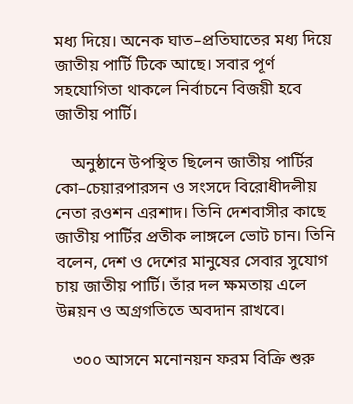মধ্য দিয়ে। অনেক ঘাত–প্রতিঘাতের মধ্য দিয়ে জাতীয় পার্টি টিকে আছে। সবার পূর্ণ সহযোগিতা থাকলে নির্বাচনে বিজয়ী হবে জাতীয় পার্টি।

    অনুষ্ঠানে উপস্থিত ছিলেন জাতীয় পার্টির কো–চেয়ারপারসন ও সংসদে বিরোধীদলীয় নেতা রওশন এরশাদ। তিনি দেশবাসীর কাছে জাতীয় পার্টির প্রতীক লাঙ্গলে ভোট চান। তিনি বলেন, দেশ ও দেশের মানুষের সেবার সুযোগ চায় জাতীয় পার্টি। তাঁর দল ক্ষমতায় এলে উন্নয়ন ও অগ্রগতিতে অবদান রাখবে।

    ৩০০ আসনে মনোনয়ন ফরম বিক্রি শুরু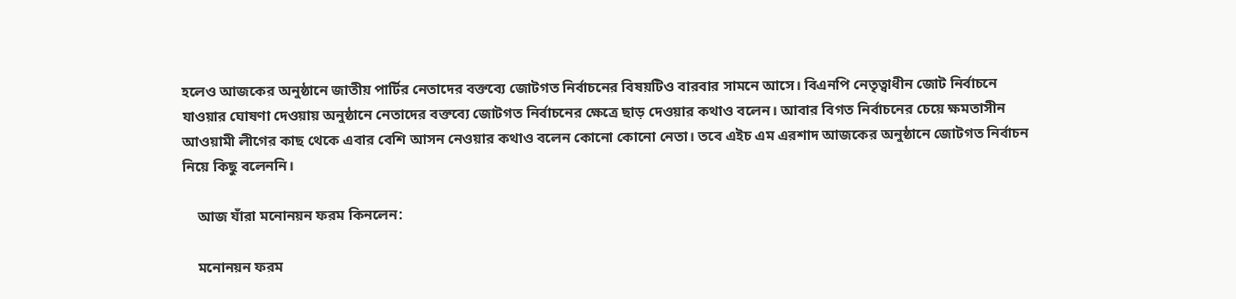হলেও আজকের অনুষ্ঠানে জাতীয় পার্টির নেতাদের বক্তব্যে জোটগত নির্বাচনের বিষয়টিও বারবার সামনে আসে। বিএনপি নেতৃত্বাধীন জোট নির্বাচনে যাওয়ার ঘোষণা দেওয়ায় অনুষ্ঠানে নেতাদের বক্তব্যে জোটগত নির্বাচনের ক্ষেত্রে ছাড় দেওয়ার কথাও বলেন। আবার বিগত নির্বাচনের চেয়ে ক্ষমতাসীন আওয়ামী লীগের কাছ থেকে এবার বেশি আসন নেওয়ার কথাও বলেন কোনো কোনো নেতা। তবে এইচ এম এরশাদ আজকের অনুষ্ঠানে জোটগত নির্বাচন নিয়ে কিছু বলেননি।

    আজ যাঁরা মনোনয়ন ফরম কিনলেন:

    মনোনয়ন ফরম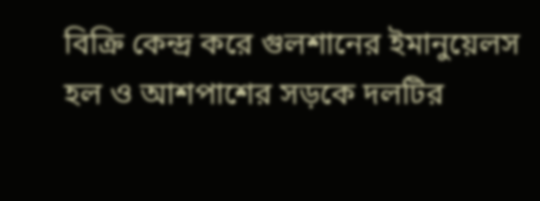বিক্রি কেন্দ্র করে গুলশানের ইমানুয়েলস হল ও আশপাশের সড়কে দলটির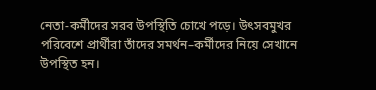নেতা-কর্মীদের সরব উপস্থিতি চোখে পড়ে। উৎসবমুখর পরিবেশে প্রার্থীরা তাঁদের সমর্থন–কর্মীদের নিয়ে সেখানে উপস্থিত হন।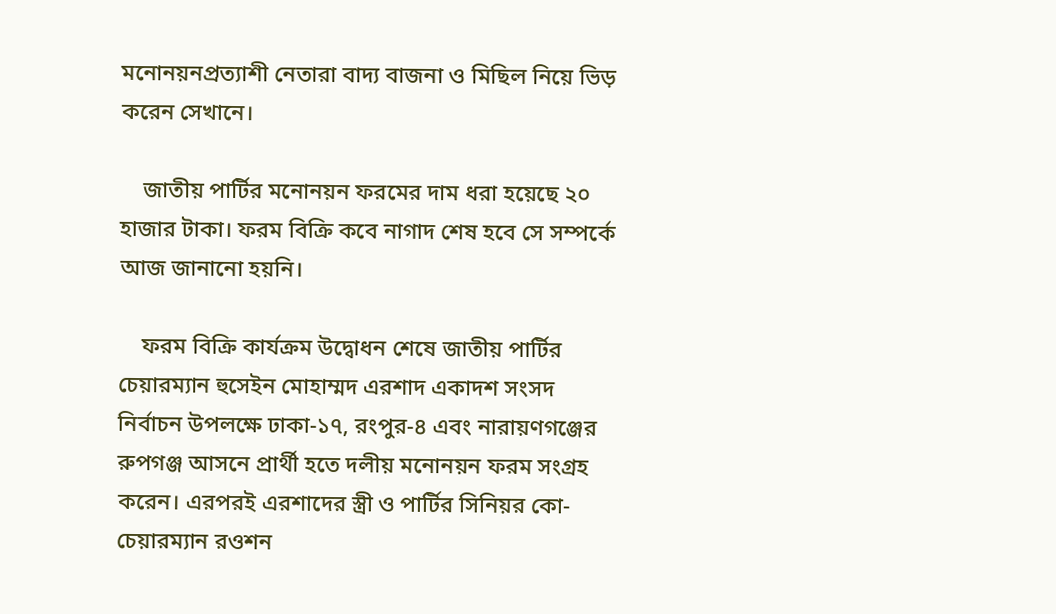মনোনয়নপ্রত্যাশী নেতারা বাদ্য বাজনা ও মিছিল নিয়ে ভিড় করেন সেখানে।

    জাতীয় পার্টির মনোনয়ন ফরমের দাম ধরা হয়েছে ২০ হাজার টাকা। ফরম বিক্রি কবে নাগাদ শেষ হবে সে সম্পর্কে আজ জানানো হয়নি।

    ফরম বিক্রি কার্যক্রম উদ্বোধন শেষে জাতীয় পার্টির চেয়ারম্যান হুসেইন মোহাম্মদ এরশাদ একাদশ সংসদ নির্বাচন উপলক্ষে ঢাকা-১৭, রংপুর-৪ এবং নারায়ণগঞ্জের রুপগঞ্জ আসনে প্রার্থী হতে দলীয় মনোনয়ন ফরম সংগ্রহ করেন। এরপরই এরশাদের স্ত্রী ও পার্টির সিনিয়র কো-চেয়ারম্যান রওশন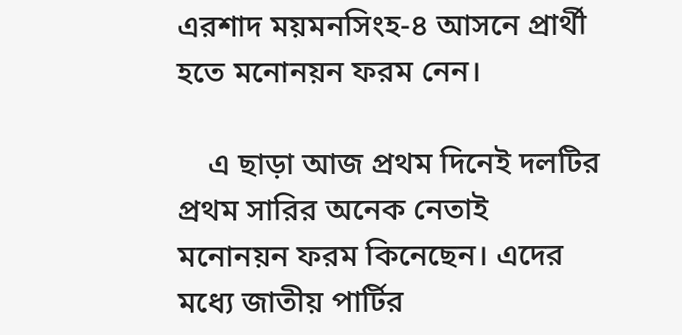এরশাদ ময়মনসিংহ-৪ আসনে প্রার্থী হতে মনোনয়ন ফরম নেন।

    এ ছাড়া আজ প্রথম দিনেই দলটির প্রথম সারির অনেক নেতাই মনোনয়ন ফরম কিনেছেন। এদের মধ্যে জাতীয় পার্টির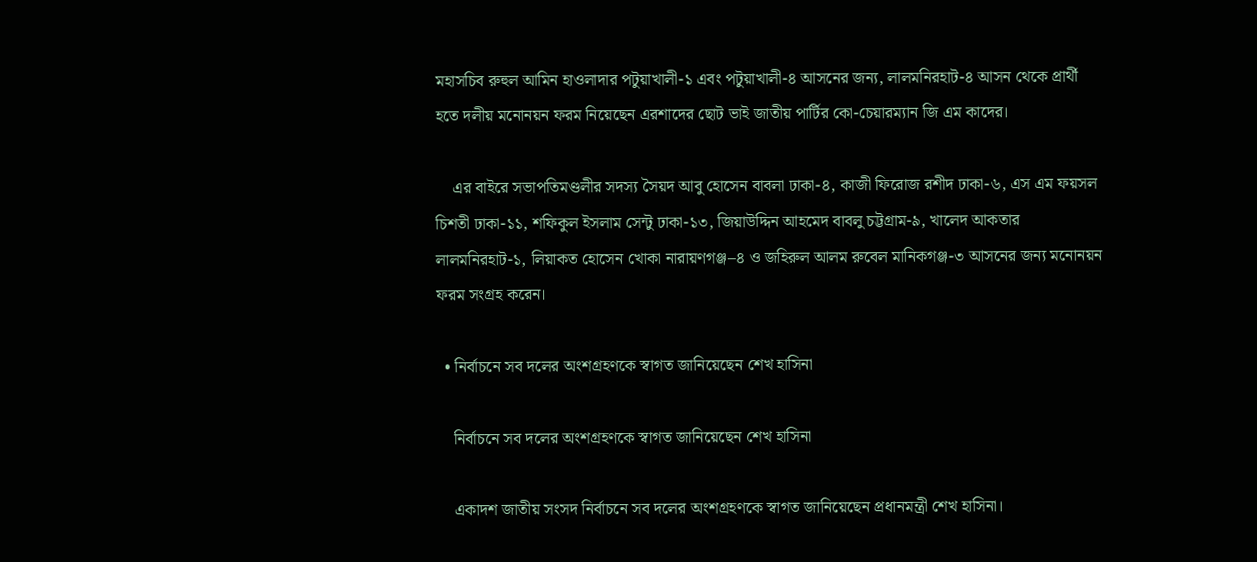মহাসচিব রুহুল আমিন হাওলাদার পটুয়াখালী-১ এবং পটুয়াখালী-৪ আসনের জন্য, লালমনিরহাট-৪ আসন থেকে প্রার্থী হতে দলীয় মনোনয়ন ফরম নিয়েছেন এরশাদের ছোট ভাই জাতীয় পার্টির কো-চেয়ারম্যান জি এম কাদের।

    এর বাইরে সভাপতিমণ্ডলীর সদস্য সৈয়দ আবু হোসেন বাবলা ঢাকা-৪, কাজী ফিরোজ রশীদ ঢাকা-৬, এস এম ফয়সল চিশতী ঢাকা-১১, শফিকুল ইসলাম সেন্টু ঢাকা-১৩, জিয়াউদ্দিন আহমেদ বাবলু চট্টগ্রাম-৯, খালেদ আকতার লালমনিরহাট-১, লিয়াকত হোসেন খোকা নারায়ণগঞ্জ–৪ ও জহিরুল আলম রুবেল মানিকগঞ্জ-৩ আসনের জন্য মনোনয়ন ফরম সংগ্রহ করেন।

  • নির্বাচনে সব দলের অংশগ্রহণকে স্বাগত জানিয়েছেন শেখ হাসিনা

    নির্বাচনে সব দলের অংশগ্রহণকে স্বাগত জানিয়েছেন শেখ হাসিনা

    একাদশ জাতীয় সংসদ নির্বাচনে সব দলের অংশগ্রহণকে স্বাগত জানিয়েছেন প্রধানমন্ত্রী শেখ হাসিনা।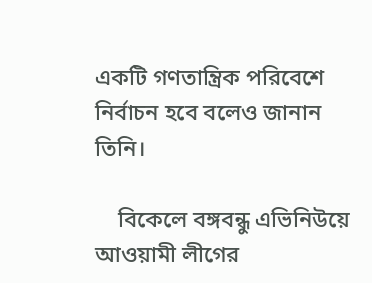একটি গণতান্ত্রিক পরিবেশে নির্বাচন হবে বলেও জানান তিনি।

    বিকেলে বঙ্গবন্ধু এভিনিউয়ে আওয়ামী লীগের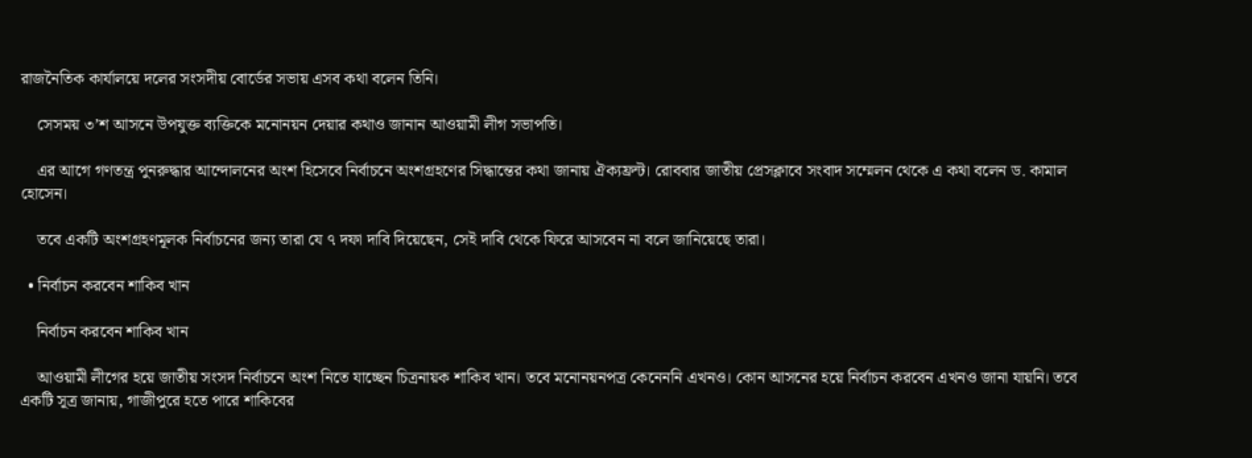রাজনৈতিক কার্যালয়ে দলের সংসদীয় বোর্ডের সভায় এসব কথা বলেন তিনি।

    সেসময় ৩’শ আসনে উপযুক্ত ব্যক্তিকে মনোনয়ন দেয়ার কথাও জানান আওয়ামী লীগ সভাপতি।

    এর আগে গণতন্ত্র পুনরুদ্ধার আন্দোলনের অংশ হিসেবে নির্বাচনে অংশগ্রহণের সিদ্ধান্তের কথা জানায় ঐক্যফ্রন্ট। রোববার জাতীয় প্রেসক্লাবে সংবাদ সম্মেলন থেকে এ কথা বলেন ড. কামাল হোসেন।

    তবে একটি অংশগ্রহণমূলক নির্বাচনের জন্য তারা যে ৭ দফা দাবি দিয়েছেন, সেই দাবি থেকে ফিরে আসবেন না বলে জানিয়েছে তারা।

  • নির্বাচন করবেন শাকিব খান

    নির্বাচন করবেন শাকিব খান

    আওয়ামী লীগের হয়ে জাতীয় সংসদ নির্বাচনে অংশ নিতে যাচ্ছেন চিত্রনায়ক শাকিব খান। তবে মনোনয়নপত্র কেনেননি এখনও। কোন আসনের হয়ে নির্বাচন করবেন এখনও জানা যায়নি। তবে একটি সূত্র জানায়, গাজীপুরে হতে পারে শাকিবের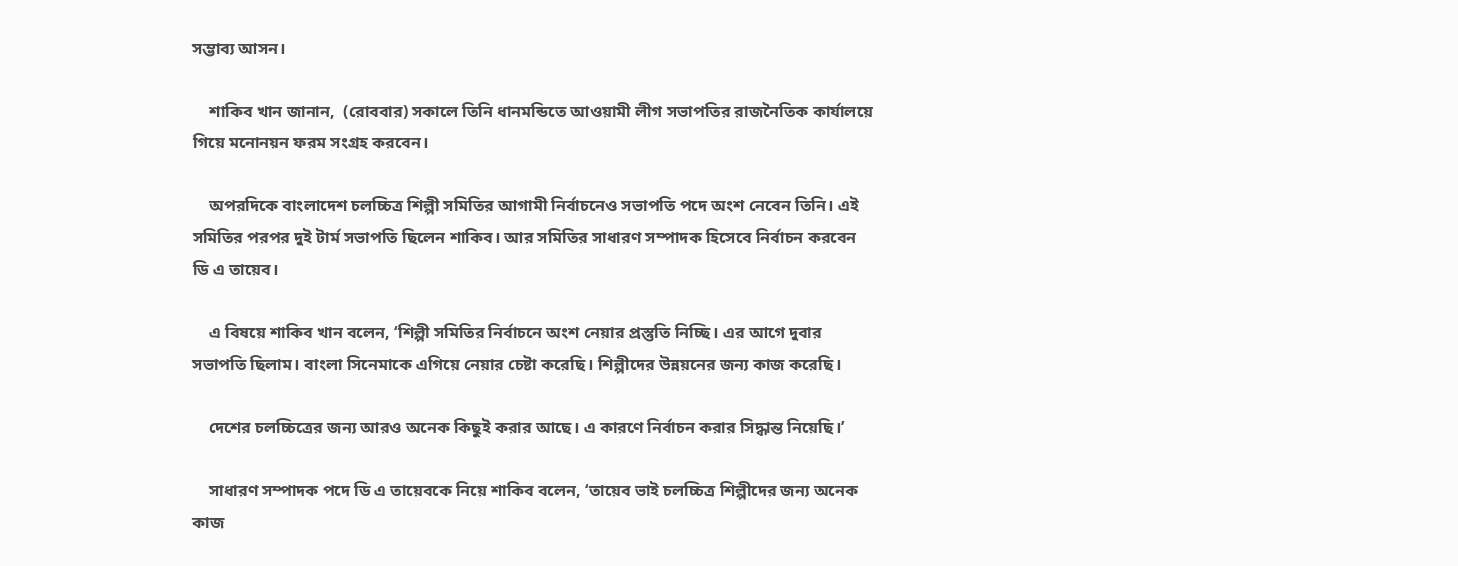সম্ভাব্য আসন।

    শাকিব খান জানান,  (রোববার) সকালে তিনি ধানমন্ডিতে আওয়ামী লীগ সভাপতির রাজনৈতিক কার্যালয়ে গিয়ে মনোনয়ন ফরম সংগ্রহ করবেন।

    অপরদিকে বাংলা‌দেশ চলচ্চিত্র শিল্পী সমিতির আগামী নির্বাচ‌নেও সভাপ‌তি প‌দে অংশ নেবেন তি‌নি। এই সমিতির পরপর দুই টার্ম সভাপতি ছি‌লেন শা‌কিব। আর সমিতির সাধারণ সম্পাদক হিসেবে নির্বাচন করবেন ডি এ তায়েব।

    এ বিষয়ে শাকিব খান বলেন, ‘শিল্পী সমিতির নির্বাচনে অংশ নেয়ার প্রস্তুতি নিচ্ছি। এর আগে দুবার সভাপতি ছিলাম। বাংলা সিনেমাকে এগিয়ে নেয়ার চেষ্টা করেছি। শিল্পীদের উন্নয়নের জন্য কাজ করেছি।

    দেশের চলচ্চিত্রের জন্য আরও অনেক কিছুই করার আছে। এ কারণে নির্বাচন করার সিদ্ধান্ত নিয়েছি।’

    সাধারণ সম্পাদক পদে ডি এ তায়েবকে নিয়ে শাকিব বলেন, ‘তায়েব ভাই চলচ্চিত্র শিল্পীদের জন্য অনেক কাজ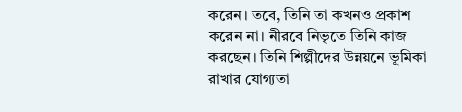করেন। তবে, তিনি তা কখনও প্রকাশ করেন না। নীরবে নিভৃতে তিনি কাজ করছেন। তিনি শিল্পীদের উন্নয়নে ভূমিকা রাখার যোগ্যতা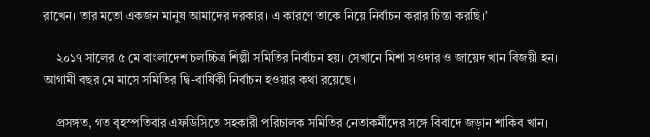রাখেন। তার মতো একজন মানুষ আমাদের দরকার। এ কারণে তাকে নিয়ে নির্বাচন করার চিন্তা করছি।’

    ২০১৭ সালের ৫ মে বাংলাদেশ চলচ্চিত্র শিল্পী সমিতির নির্বাচন হয়। সেখানে মিশা সওদার ও জায়েদ খান বিজয়ী হন। আগামী বছর মে মাসে সমিতির দ্বি-বার্ষিকী নির্বাচন হওয়ার কথা রয়েছে।

    প্রসঙ্গত, গত বৃহস্পতিবার এফডিসিতে সহকারী পরিচালক সমিতির নেতাকর্মীদের সঙ্গে বিবাদে জড়ান শাকিব খান।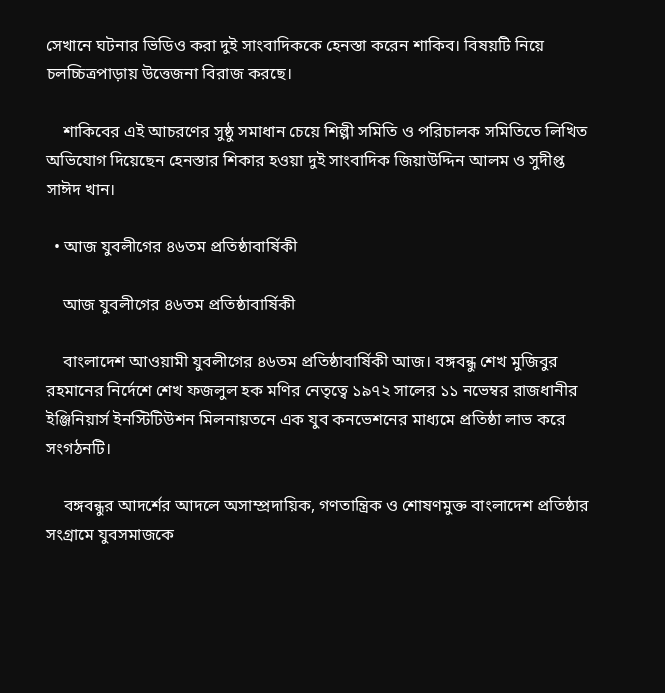সেখানে ঘটনার ভিডিও করা দুই সাংবাদিককে হেনস্তা করেন শাকিব। বিষয়টি নিয়ে চলচ্চিত্রপাড়ায় উত্তেজনা বিরাজ করছে।

    শাকিবের এই আচরণের সুষ্ঠু সমাধান চেয়ে শিল্পী সমিতি ও পরিচালক সমিতিতে লিখিত অভিযোগ দিয়েছেন হেনস্তার শিকার হওয়া দুই সাংবাদিক জিয়াউদ্দিন আলম ও সুদীপ্ত সাঈদ খান।

  • আজ যুবলীগের ৪৬তম প্রতিষ্ঠাবার্ষিকী

    আজ যুবলীগের ৪৬তম প্রতিষ্ঠাবার্ষিকী

    বাংলাদেশ আওয়ামী যুবলীগের ৪৬তম প্রতিষ্ঠাবার্ষিকী আজ। বঙ্গবন্ধু শেখ মুজিবুর রহমানের নির্দেশে শেখ ফজলুল হক মণির নেতৃত্বে ১৯৭২ সালের ১১ নভেম্বর রাজধানীর ইঞ্জিনিয়ার্স ইনস্টিটিউশন মিলনায়তনে এক যুব কনভেশনের মাধ্যমে প্রতিষ্ঠা লাভ করে সংগঠনটি।

    বঙ্গবন্ধুর আদর্শের আদলে অসাম্প্রদায়িক, গণতান্ত্রিক ও শোষণমুক্ত বাংলাদেশ প্রতিষ্ঠার সংগ্রামে যুবসমাজকে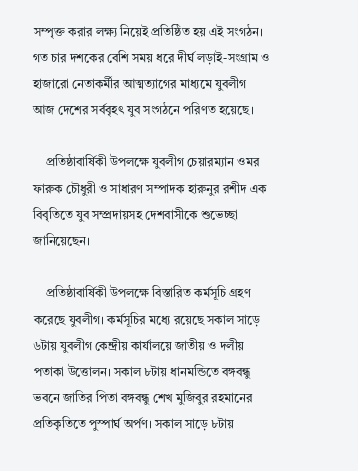সম্পৃক্ত করার লক্ষ্য নিয়েই প্রতিষ্ঠিত হয় এই সংগঠন। গত চার দশকের বেশি সময় ধরে দীর্ঘ লড়াই-সংগ্রাম ও হাজারো নেতাকর্মীর আত্মত্যাগের মাধ্যমে যুবলীগ আজ দেশের সর্ববৃহৎ যুব সংগঠনে পরিণত হয়েছে।

    প্রতিষ্ঠাবার্ষিকী উপলক্ষে যুবলীগ চেয়ারম্যান ওমর ফারুক চৌধুরী ও সাধারণ সম্পাদক হারুনুর রশীদ এক বিবৃতিতে যুব সম্প্রদায়সহ দেশবাসীকে শুভেচ্ছা জানিয়েছেন।

    প্রতিষ্ঠাবার্ষিকী উপলক্ষে বিস্তারিত কর্মসূচি গ্রহণ করেছে যুবলীগ। কর্মসূচির মধ্যে রয়েছে সকাল সাড়ে ৬টায় যুবলীগ কেন্দ্রীয় কার্যালয়ে জাতীয় ও দলীয় পতাকা উত্তোলন। সকাল ৮টায় ধানমন্ডিতে বঙ্গবন্ধু ভবনে জাতির পিতা বঙ্গবন্ধু শেখ মুজিবুর রহমানের প্রতিকৃতিতে পুস্পার্ঘ অর্পণ। সকাল সাড়ে ৮টায়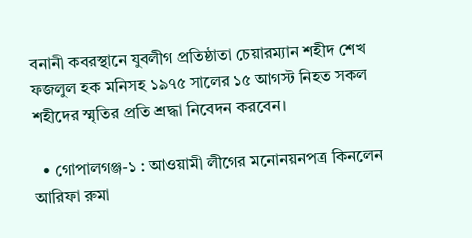বনানী কবরস্থানে যুবলীগ প্রতিষ্ঠাতা চেয়ারম্যান শহীদ শেখ ফজলুল হক মনিসহ ১৯৭৫ সালের ১৫ আগস্ট নিহত সকল শহীদের স্মৃতির প্রতি শ্রদ্ধা নিবেদন করবেন।

  • গোপালগঞ্জ-১ : আওয়ামী লীগের মনোনয়নপত্র কিনলেন আরিফা রুমা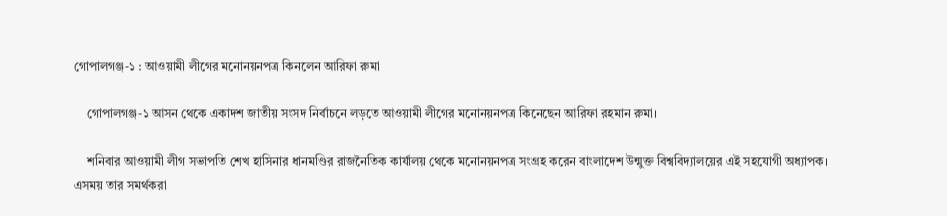গোপালগঞ্জ-১ : আওয়ামী লীগের মনোনয়নপত্র কিনলেন আরিফা রুমা

    গোপালগঞ্জ-১ আসন থেকে একাদশ জাতীয় সংসদ নির্বাচনে লড়তে আওয়ামী লীগের মনোনয়নপত্র কিনেছেন আরিফা রহমান রুমা।

    শনিবার আওয়ামী লীগ সভাপতি শেখ হাসিনার ধানমণ্ডির রাজনৈতিক কার্যালয় থেকে মনোনয়নপত্র সংগ্রহ করেন বাংলাদেশ উন্মুক্ত বিশ্ববিদ্যালয়ের এই সহযোগী অধ্যাপক। এসময় তার সমর্থকরা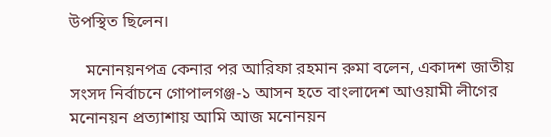উপস্থিত ছিলেন।

    মনোনয়নপত্র কেনার পর আরিফা রহমান রুমা বলেন, একাদশ জাতীয় সংসদ নির্বাচনে গোপালগঞ্জ-১ আসন হতে বাংলাদেশ আওয়ামী লীগের মনোনয়ন প্রত্যাশায় আমি আজ মনোনয়ন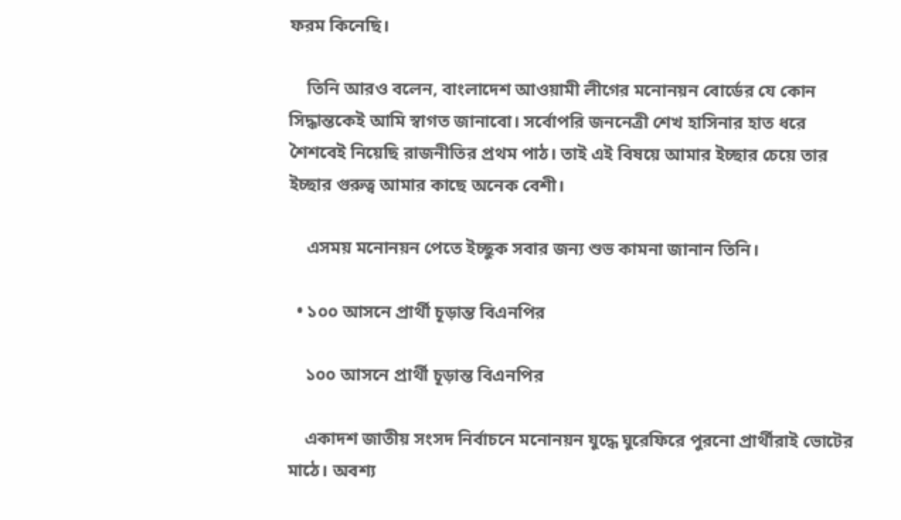ফরম কিনেছি।

    তিনি আরও বলেন, বাংলাদেশ আওয়ামী লীগের মনোনয়ন বোর্ডের যে কোন সিদ্ধান্তকেই আমি স্বাগত জানাবো। সর্বোপরি জননেত্রী শেখ হাসিনার হাত ধরে শৈশবেই নিয়েছি রাজনীতির প্রথম পাঠ। তাই এই বিষয়ে আমার ইচ্ছার চেয়ে তার ইচ্ছার গুরুত্ব আমার কাছে অনেক বেশী।

    এসময় মনোনয়ন পেতে ইচ্ছুক সবার জন্য শুভ কামনা জানান তিনি।

  • ১০০ আসনে প্রার্থী চূড়ান্ত বিএনপির

    ১০০ আসনে প্রার্থী চূড়ান্ত বিএনপির

    একাদশ জাতীয় সংসদ নির্বাচনে মনোনয়ন যুদ্ধে ঘুরেফিরে পুরনো প্রার্থীরাই ভোটের মাঠে। অবশ্য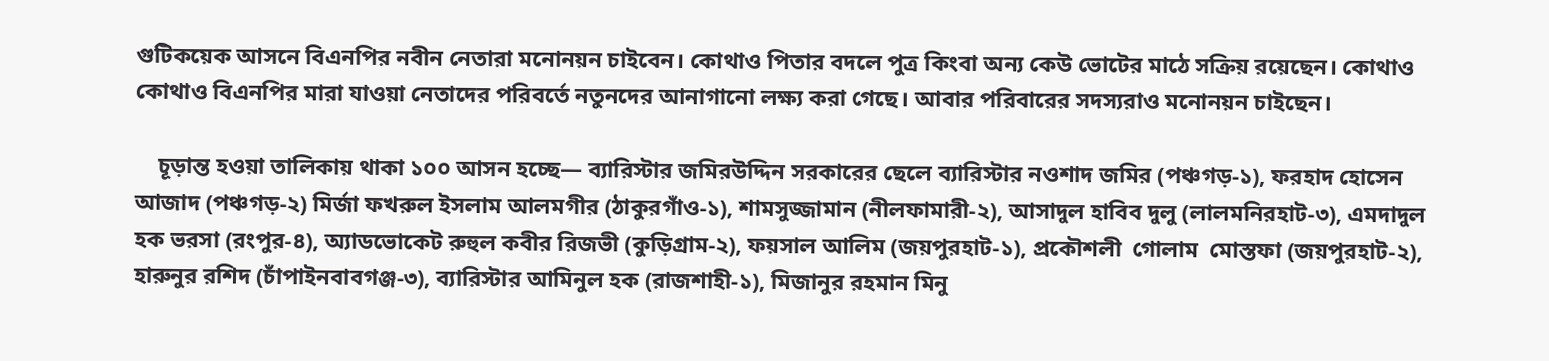গুটিকয়েক আসনে বিএনপির নবীন নেতারা মনোনয়ন চাইবেন। কোথাও পিতার বদলে পুত্র কিংবা অন্য কেউ ভোটের মাঠে সক্রিয় রয়েছেন। কোথাও কোথাও বিএনপির মারা যাওয়া নেতাদের পরিবর্তে নতুনদের আনাগানো লক্ষ্য করা গেছে। আবার পরিবারের সদস্যরাও মনোনয়ন চাইছেন।

    চূড়ান্ত হওয়া তালিকায় থাকা ১০০ আসন হচ্ছে— ব্যারিস্টার জমিরউদ্দিন সরকারের ছেলে ব্যারিস্টার নওশাদ জমির (পঞ্চগড়-১), ফরহাদ হোসেন আজাদ (পঞ্চগড়-২) মির্জা ফখরুল ইসলাম আলমগীর (ঠাকুরগাঁও-১), শামসুজ্জামান (নীলফামারী-২), আসাদুল হাবিব দুলু (লালমনিরহাট-৩), এমদাদুল হক ভরসা (রংপুর-৪), অ্যাডভোকেট রুহুল কবীর রিজভী (কুড়িগ্রাম-২), ফয়সাল আলিম (জয়পুরহাট-১), প্রকৌশলী  গোলাম  মোস্তফা (জয়পুরহাট-২), হারুনুর রশিদ (চাঁপাইনবাবগঞ্জ-৩), ব্যারিস্টার আমিনুল হক (রাজশাহী-১), মিজানুর রহমান মিনু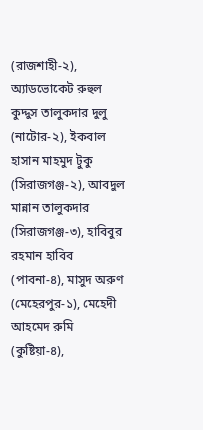(রাজশাহী-২), অ্যাডভোকেট রুহুল কুদ্দুস তালুকদার দুলু (নাটোর-২), ইকবাল হাসান মাহমুদ টুকু (সিরাজগঞ্জ-২), আবদুল মান্নান তালুকদার (সিরাজগঞ্জ-৩), হাবিবুর রহমান হাবিব (পাবনা-৪), মাসুদ অরুণ (মেহেরপুর-১), মেহেদী আহমেদ রুমি (কুষ্টিয়া-৪),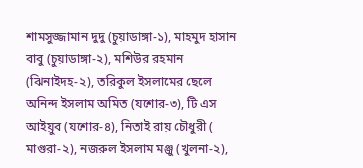শামসুজ্জামান দুদু (চুয়াডাঙ্গা-১), মাহমুদ হাসান বাবু (চুয়াডাঙ্গা-২), মশিউর রহমান (ঝিনাইদহ-২), তরিকুল ইসলামের ছেলে অনিন্দ ইসলাম অমিত (যশোর-৩), টি এস আইয়ুব (যশোর-৪), নিতাই রায় চৌধুরী ( মাগুরা-২), নজরুল ইসলাম মঞ্জু (খুলনা-২),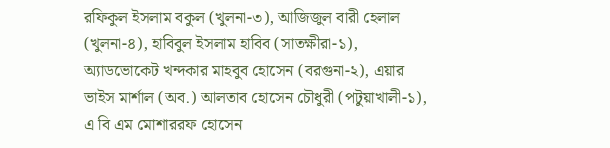রফিকুল ইসলাম বকুল (খুলনা-৩), আজিজুল বারী হেলাল (খুলনা-৪), হাবিবুল ইসলাম হাবিব (সাতক্ষীরা-১), অ্যাডভোকেট খন্দকার মাহবুব হোসেন (বরগুনা-২), এয়ার ভাইস মার্শাল (অব.) আলতাব হোসেন চৌধুরী (পটুয়াখালী-১), এ বি এম মোশাররফ হোসেন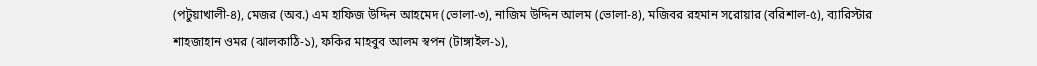(পটুয়াখালী-৪), মেজর (অব.) এম হাফিজ উদ্দিন আহমেদ (ভোলা-৩), নাজিম উদ্দিন আলম (ভোলা-৪), মজিবর রহমান সরোয়ার (বরিশাল-৫), ব্যারিস্টার শাহজাহান ওমর (ঝালকাঠি-১), ফকির মাহবুব আলম স্বপন (টাঙ্গাইল-১),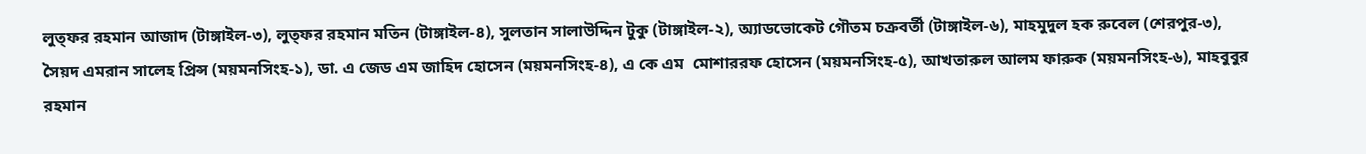লুত্ফর রহমান আজাদ (টাঙ্গাইল-৩), লুত্ফর রহমান মতিন (টাঙ্গাইল-৪), সুলতান সালাউদ্দিন টুকু (টাঙ্গাইল-২), অ্যাডভোকেট গৌতম চক্রবর্তী (টাঙ্গাইল-৬), মাহমুদুল হক রুবেল (শেরপুর-৩), সৈয়দ এমরান সালেহ প্রিন্স (ময়মনসিংহ-১), ডা. এ জেড এম জাহিদ হোসেন (ময়মনসিংহ-৪), এ কে এম  মোশাররফ হোসেন (ময়মনসিংহ-৫), আখতারুল আলম ফারুক (ময়মনসিংহ-৬), মাহবুবুর রহমান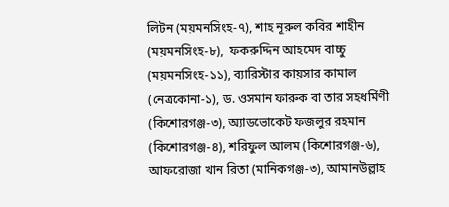লিটন (ময়মনসিংহ-৭), শাহ নূরুল কবির শাহীন (ময়মনসিংহ-৮),  ফকরুদ্দিন আহমেদ বাচ্চু (ময়মনসিংহ-১১), ব্যারিস্টার কায়সার কামাল             (নেত্রকোনা-১), ড. ওসমান ফারুক বা তার সহধর্মিণী (কিশোরগঞ্জ-৩), অ্যাডভোকেট ফজলুর রহমান (কিশোরগঞ্জ-৪), শরিফুল আলম (কিশোরগঞ্জ-৬), আফরোজা খান রিতা (মানিকগঞ্জ-৩), আমানউল্লাহ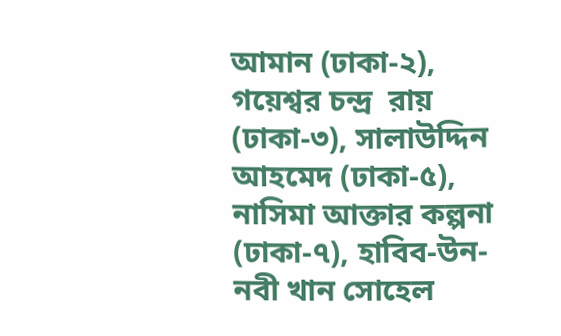আমান (ঢাকা-২), গয়েশ্বর চন্দ্র  রায় (ঢাকা-৩), সালাউদ্দিন আহমেদ (ঢাকা-৫), নাসিমা আক্তার কল্পনা (ঢাকা-৭), হাবিব-উন-নবী খান সোহেল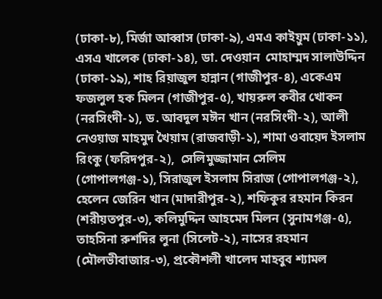(ঢাকা-৮), মির্জা আব্বাস (ঢাকা-৯), এমএ কাইয়ুম (ঢাকা-১১), এসএ খালেক (ঢাকা-১৪), ডা. দেওয়ান  মোহাম্মদ সালাউদ্দিন (ঢাকা-১৯), শাহ রিয়াজুল হান্নান (গাজীপুর-৪), একেএম ফজলুল হক মিলন (গাজীপুর-৫), খায়রুল কবীর খোকন (নরসিংদী-১), ড. আবদুল মঈন খান (নরসিংদী-২), আলী নেওয়াজ মাহমুদ খৈয়াম (রাজবাড়ী-১), শামা ওবায়েদ ইসলাম রিংকু (ফরিদপুর-২),  সেলিমুজ্জামান সেলিম (গোপালগঞ্জ-১), সিরাজুল ইসলাম সিরাজ (গোপালগঞ্জ-২), হেলেন জেরিন খান (মাদারীপুর-২), শফিকুর রহমান কিরন (শরীয়তপুর-৩), কলিমুদ্দিন আহমেদ মিলন (সুনামগঞ্জ-৫), তাহসিনা রুশদির লুনা (সিলেট-২), নাসের রহমান (মৌলভীবাজার-৩), প্রকৌশলী খালেদ মাহবুব শ্যামল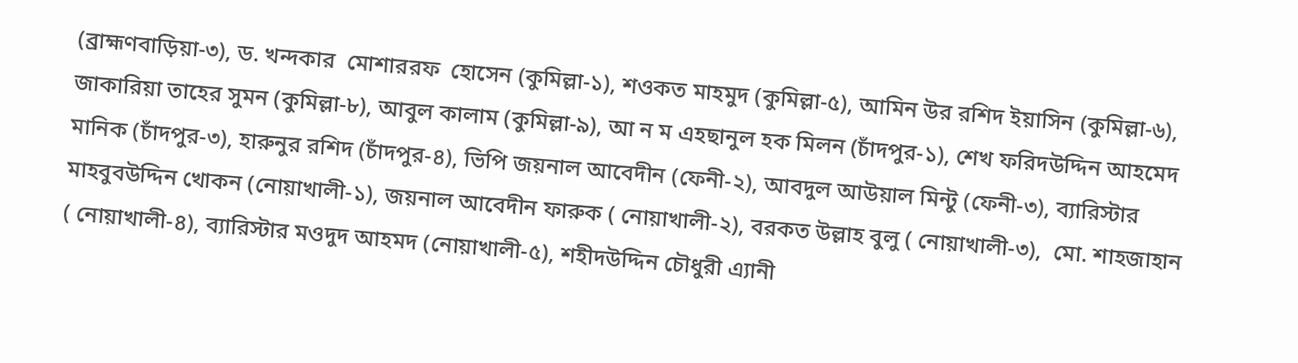(ব্রাহ্মণবাড়িয়া-৩), ড. খন্দকার  মোশাররফ  হোসেন (কুমিল্লা-১), শওকত মাহমুদ (কুমিল্লা-৫), আমিন উর রশিদ ইয়াসিন (কুমিল্লা-৬), জাকারিয়া তাহের সুমন (কুমিল্লা-৮), আবুল কালাম (কুমিল্লা-৯), আ ন ম এহছানুল হক মিলন (চাঁদপুর-১), শেখ ফরিদউদ্দিন আহমেদ মানিক (চাঁদপুর-৩), হারুনুর রশিদ (চাঁদপুর-৪), ভিপি জয়নাল আবেদীন (ফেনী-২), আবদুল আউয়াল মিন্টু (ফেনী-৩), ব্যারিস্টার মাহবুবউদ্দিন খোকন (নোয়াখালী-১), জয়নাল আবেদীন ফারুক ( নোয়াখালী-২), বরকত উল্লাহ বুলু ( নোয়াখালী-৩),  মো. শাহজাহান ( নোয়াখালী-৪), ব্যারিস্টার মওদুদ আহমদ (নোয়াখালী-৫), শহীদউদ্দিন চৌধুরী এ্যানী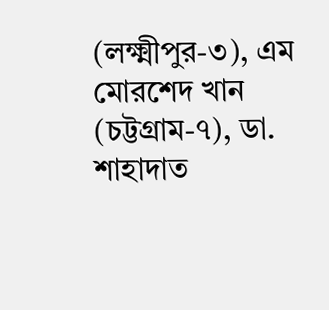(লক্ষ্মীপুর-৩), এম  মোরশেদ খান (চট্টগ্রাম-৭), ডা. শাহাদাত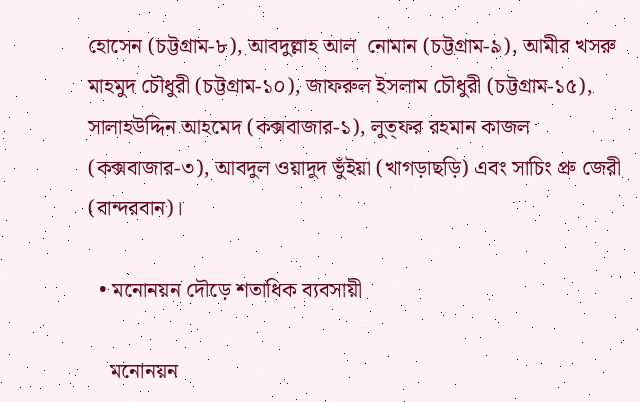হোসেন (চট্টগ্রাম-৮), আবদুল্লাহ আল  নোমান (চট্টগ্রাম-৯), আমীর খসরু মাহমুদ চৌধুরী (চট্টগ্রাম-১০), জাফরুল ইসলাম চৌধুরী (চট্টগ্রাম-১৫), সালাহউদ্দিন আহমেদ (কক্সবাজার-১), লুত্ফর রহমান কাজল (কক্সবাজার-৩), আবদুল ওয়াদুদ ভুঁইয়া (খাগড়াছড়ি) এবং সাচিং প্রু জেরী (বান্দরবান)।

  • মনোনয়ন দৌড়ে শতাধিক ব্যবসায়ী

    মনোনয়ন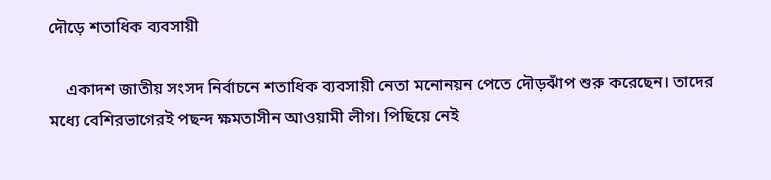দৌড়ে শতাধিক ব্যবসায়ী

    একাদশ জাতীয় সংসদ নির্বাচনে শতাধিক ব্যবসায়ী নেতা মনোনয়ন পেতে দৌড়ঝাঁপ শুরু করেছেন। তাদের মধ্যে বেশিরভাগেরই পছন্দ ক্ষমতাসীন আওয়ামী লীগ। পিছিয়ে নেই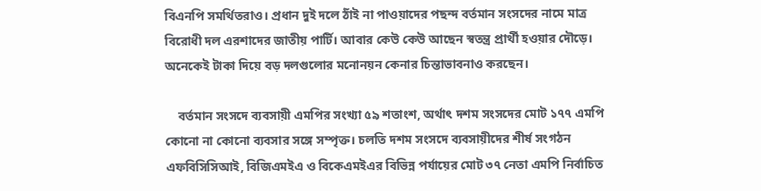বিএনপি সমর্থিতরাও। প্রধান দুই দলে ঠাঁই না পাওয়াদের পছন্দ বর্তমান সংসদের নামে মাত্র বিরোধী দল এরশাদের জাতীয় পার্টি। আবার কেউ কেউ আছেন স্বতন্ত্র প্রার্থী হওয়ার দৌড়ে। অনেকেই টাকা দিয়ে বড় দলগুলোর মনোনয়ন কেনার চিন্তাভাবনাও করছেন।

    বর্তমান সংসদে ব্যবসায়ী এমপির সংখ্যা ৫৯ শতাংশ, অর্থাৎ দশম সংসদের মোট ১৭৭ এমপি কোনো না কোনো ব্যবসার সঙ্গে সম্পৃক্ত। চলতি দশম সংসদে ব্যবসায়ীদের শীর্ষ সংগঠন এফবিসিসিআই, বিজিএমইএ ও বিকেএমইএর বিভিন্ন পর্যায়ের মোট ৩৭ নেতা এমপি নির্বাচিত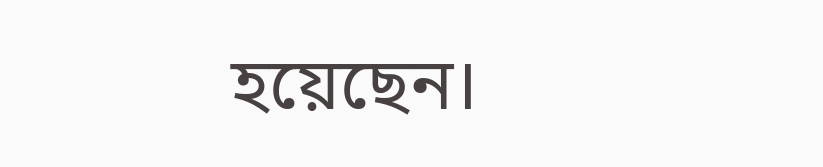হয়েছেন।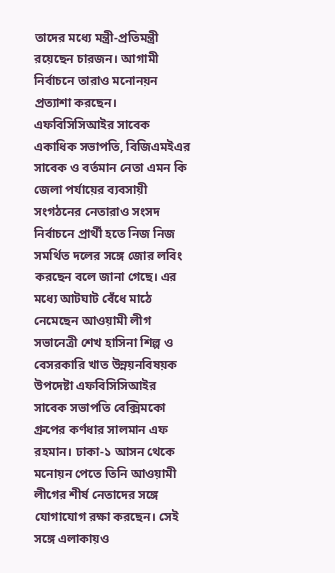তাদের মধ্যে মন্ত্রী-প্রতিমন্ত্রী রয়েছেন চারজন। আগামী নির্বাচনে তারাও মনোনয়ন প্রত্যাশা করছেন। এফবিসিসিআইর সাবেক একাধিক সভাপতি, বিজিএমইএর সাবেক ও বর্তমান নেতা এমন কি জেলা পর্যায়ের ব্যবসায়ী সংগঠনের নেতারাও সংসদ নির্বাচনে প্রার্থী হতে নিজ নিজ সমর্থিত দলের সঙ্গে জোর লবিং করছেন বলে জানা গেছে। এর মধ্যে আটঘাট বেঁধে মাঠে নেমেছেন আওয়ামী লীগ সভানেত্রী শেখ হাসিনা শিল্প ও বেসরকারি খাত উন্নয়নবিষয়ক উপদেষ্টা এফবিসিসিআইর সাবেক সভাপতি বেক্সিমকো গ্রুপের কর্ণধার সালমান এফ রহমান। ঢাকা-১ আসন থেকে মনোয়ন পেতে তিনি আওয়ামী লীগের শীর্ষ নেতাদের সঙ্গে যোগাযোগ রক্ষা করছেন। সেই সঙ্গে এলাকায়ও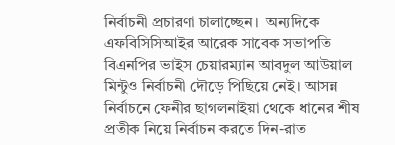নির্বাচনী প্রচারণা চালাচ্ছেন।  অন্যদিকে এফবিসিসিআইর আরেক সাবেক সভাপতি বিএনপির ভাইস চেয়ারম্যান আবদুল আউয়াল মিন্টুও নির্বাচনী দৌড়ে পিছিয়ে নেই। আসন্ন নির্বাচনে ফেনীর ছাগলনাইয়া থেকে ধানের শীষ প্রতীক নিয়ে নির্বাচন করতে দিন-রাত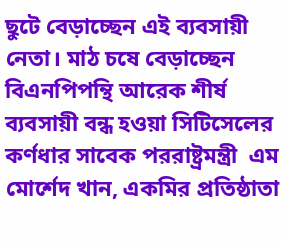ছুটে বেড়াচ্ছেন এই ব্যবসায়ী নেতা। মাঠ চষে বেড়াচ্ছেন বিএনপিপন্থি আরেক শীর্ষ ব্যবসায়ী বন্ধ হওয়া সিটিসেলের কর্ণধার সাবেক পররাষ্ট্রমন্ত্রী  এম মোর্শেদ খান, একমির প্রতিষ্ঠাতা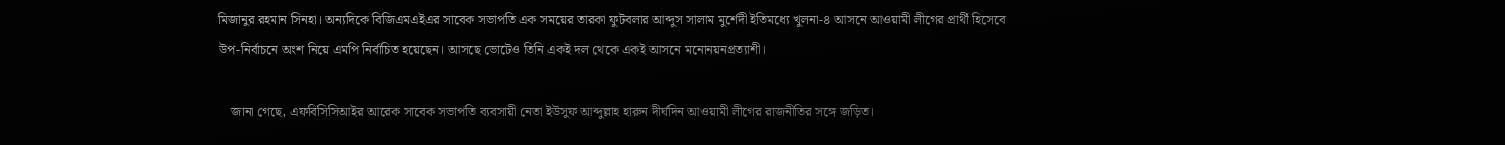মিজানুর রহমান সিনহা। অন্যদিকে বিজিএমএইএর সাবেক সভাপতি এক সময়ের তারকা ফুটবলার আব্দুস সালাম মুর্শেদী ইতিমধ্যে খুলনা-৪ আসনে আওয়ামী লীগের প্রার্থী হিসেবে উপ-নির্বাচনে অংশ নিয়ে এমপি নির্বাচিত হয়েছেন। আসছে ভোটেও তিনি একই দল থেকে একই আসনে মনোনয়নপ্রত্যাশী।

    জানা গেছে, এফবিসিসিআইর আরেক সাবেক সভাপতি ব্যবসায়ী নেতা ইউসুফ আব্দুল্লাহ হারুন দীর্ঘদিন আওয়ামী লীগের রাজনীতির সঙ্গে জড়িত।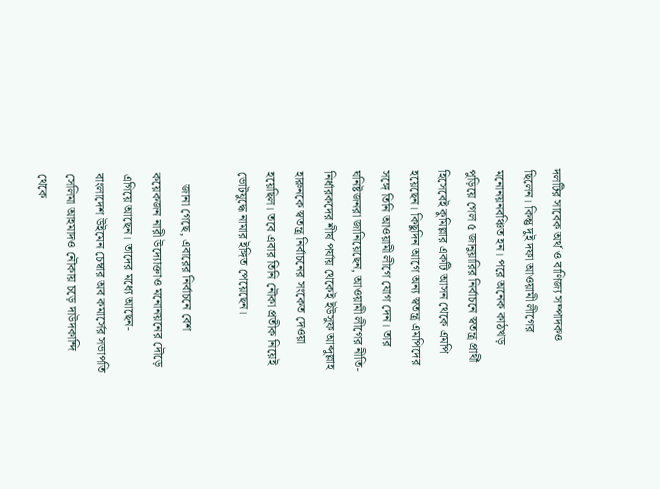দলটির সাবেক অর্থ ও বাণিজ্য সম্পাদকও ছিলেন। কিন্তু দুই দফা আওয়ামী লীগের মনোনয়নবঞ্চিত হন। পরে অনেক কাঠখড় পুড়িয়ে গেল ৫ জানুয়ারির নির্বাচনে স্বতন্ত্র প্রার্থী হিসেবেই কুমিল্লার একটি আসন থেকে এমপি হয়েছেন। কিছুদিন আগে অন্য স্বতন্ত্র এমপিদের সঙ্গে তিনি আওয়ামী লীগে যোগ দেন। তার ঘনিষ্টজনরা জানিয়েছেন, আওয়ামী লীগের নীতি-নির্ধারকদের শীর্ষ পর্যায় থেকেই ইউসুফ আব্দুল্লাহ হারুনকে স্বতন্ত্র নির্বাচনের সংকেত দেওয়া হয়েছিল। তবে এবার তিনি নৌকা প্রতীক নিয়েই ভোটযুদ্ধে নামার ইঙ্গিত পেয়েছেন।

    জানা গেছে, এবারের নির্বাচনে বেশ কয়েকজন নারী উদ্যোক্তাও মনোনয়নের দৌড়ে এগিয়ে আছেন। তাদের মধ্যে আছেন- বাংলাদেশ উইমেন চেম্বার অব কমার্সের সভাপতি সেলিমা আহমাদও নৌকায় চড়ে দাউদকান্দি থেকে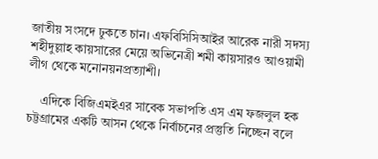জাতীয় সংসদে ঢুকতে চান। এফবিসিসিআইর আরেক নারী সদস্য শহীদুল্লাহ কায়সারের মেয়ে অভিনেত্রী শমী কায়সারও আওয়ামী লীগ থেকে মনোনয়নপ্রত্যাশী।

    এদিকে বিজিএমইএর সাবেক সভাপতি এস এম ফজলুল হক চট্টগ্রামের একটি আসন থেকে নির্বাচনের প্রস্তুতি নিচ্ছেন বলে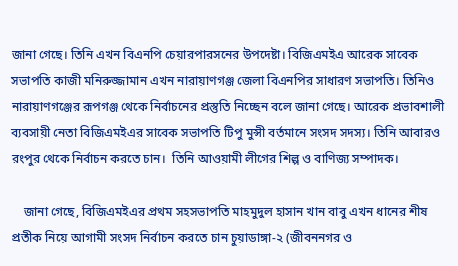জানা গেছে। তিনি এখন বিএনপি চেয়ারপারসনের উপদেষ্টা। বিজিএমইএ আরেক সাবেক সভাপতি কাজী মনিরুজ্জামান এখন নারায়াণগঞ্জ জেলা বিএনপির সাধারণ সভাপতি। তিনিও নারায়াণগঞ্জের রূপগঞ্জ থেকে নির্বাচনের প্রস্তুতি নিচ্ছেন বলে জানা গেছে। আরেক প্রভাবশালী ব্যবসায়ী নেতা বিজিএমইএর সাবেক সভাপতি টিপু মুন্সী বর্তমানে সংসদ সদস্য। তিনি আবারও রংপুর থেকে নির্বাচন করতে চান।  তিনি আওয়ামী লীগের শিল্প ও বাণিজ্য সম্পাদক।

    জানা গেছে, বিজিএমইএর প্রথম সহসভাপতি মাহমুদুল হাসান খান বাবু এখন ধানের শীষ প্রতীক নিয়ে আগামী সংসদ নির্বাচন করতে চান চুয়াডাঙ্গা-২ (জীবননগর ও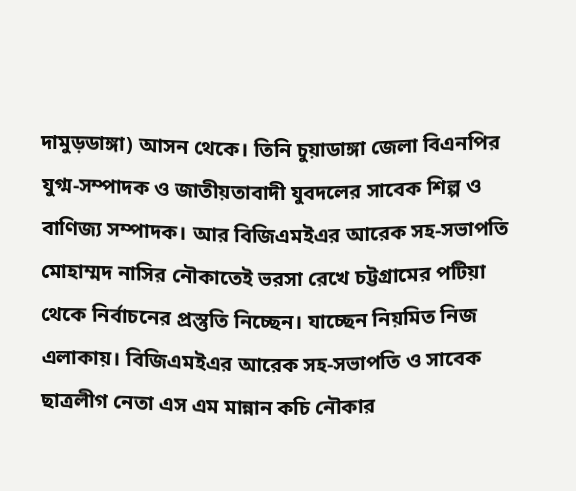দামুড়ডাঙ্গা) আসন থেকে। তিনি চুয়াডাঙ্গা জেলা বিএনপির যুগ্ম-সম্পাদক ও জাতীয়তাবাদী যুবদলের সাবেক শিল্প ও বাণিজ্য সম্পাদক। আর বিজিএমইএর আরেক সহ-সভাপতি মোহাম্মদ নাসির নৌকাতেই ভরসা রেখে চট্টগ্রামের পটিয়া থেকে নির্বাচনের প্রস্তুতি নিচ্ছেন। যাচ্ছেন নিয়মিত নিজ এলাকায়। বিজিএমইএর আরেক সহ-সভাপতি ও সাবেক ছাত্রলীগ নেতা এস এম মান্নান কচি নৌকার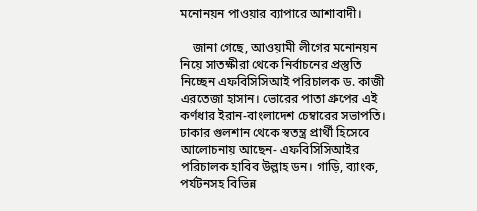মনোনয়ন পাওয়ার ব্যাপারে আশাবাদী।

    জানা গেছে, আওয়ামী লীগের মনোনয়ন নিয়ে সাতক্ষীরা থেকে নির্বাচনের প্রস্তুতি নিচ্ছেন এফবিসিসিআই পরিচালক ড. কাজী এরতেজা হাসান। ভোরের পাতা গ্রুপের এই কর্ণধার ইরান-বাংলাদেশ চেম্বারের সভাপতি। ঢাকার গুলশান থেকে স্বতন্ত্র প্রার্থী হিসেবে আলোচনায় আছেন- এফবিসিসিআইর পরিচালক হাবিব উল্লাহ ডন। গাড়ি, ব্যাংক, পর্যটনসহ বিভিন্ন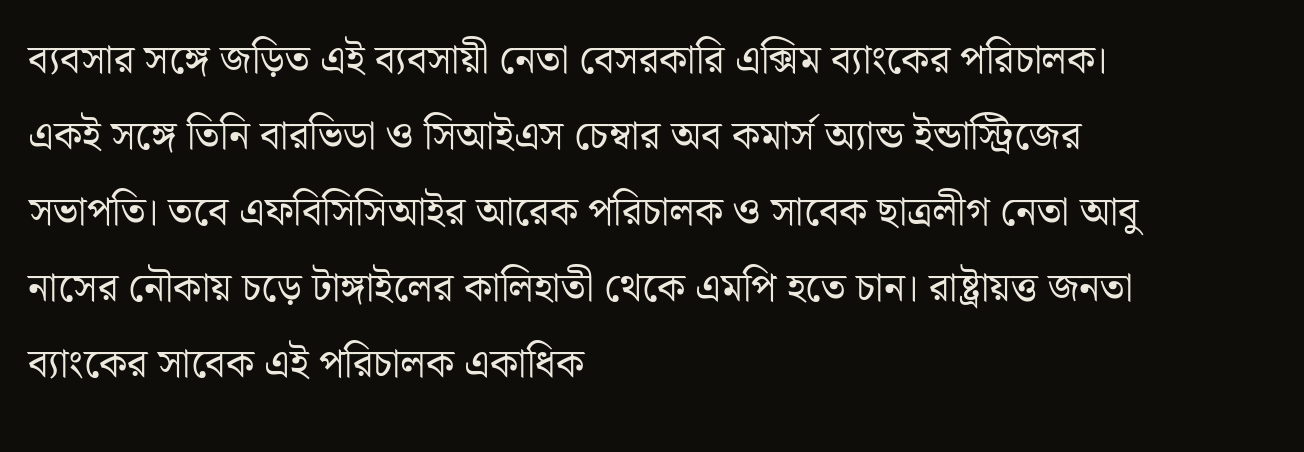ব্যবসার সঙ্গে জড়িত এই ব্যবসায়ী নেতা বেসরকারি এক্সিম ব্যাংকের পরিচালক। একই সঙ্গে তিনি বারভিডা ও সিআইএস চেম্বার অব কমার্স অ্যান্ড ইন্ডাস্ট্রিজের সভাপতি। তবে এফবিসিসিআইর আরেক পরিচালক ও সাবেক ছাত্রলীগ নেতা আবু নাসের নৌকায় চড়ে টাঙ্গাইলের কালিহাতী থেকে এমপি হতে চান। রাষ্ট্রায়ত্ত জনতা ব্যাংকের সাবেক এই পরিচালক একাধিক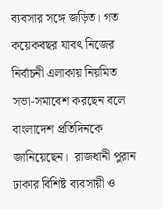ব্যবসার সঙ্গে জড়িত। গত কয়েকবছর যাবৎ নিজের নির্বাচনী এলাকায় নিয়মিত সভা-সমাবেশ করছেন বলে বাংলাদেশ প্রতিদিনকে জানিয়েছেন।  রাজধানী পুরান ঢাকার বিশিষ্ট ব্যবসায়ী ও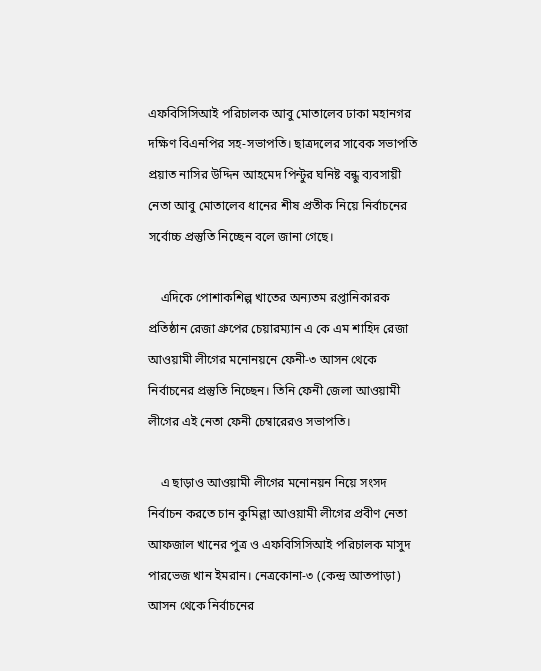এফবিসিসিআই পরিচালক আবু মোতালেব ঢাকা মহানগর দক্ষিণ বিএনপির সহ-সভাপতি। ছাত্রদলের সাবেক সভাপতি প্রয়াত নাসির উদ্দিন আহমেদ পিন্টুর ঘনিষ্ট বন্ধু ব্যবসায়ী নেতা আবু মোতালেব ধানের শীষ প্রতীক নিয়ে নির্বাচনের সর্বোচ্চ প্রস্তুতি নিচ্ছেন বলে জানা গেছে।

    এদিকে পোশাকশিল্প খাতের অন্যতম রপ্তানিকারক প্রতিষ্ঠান রেজা গ্রুপের চেয়ারম্যান এ কে এম শাহিদ রেজা আওয়ামী লীগের মনোনয়নে ফেনী-৩ আসন থেকে নির্বাচনের প্রস্তুতি নিচ্ছেন। তিনি ফেনী জেলা আওয়ামী লীগের এই নেতা ফেনী চেম্বারেরও সভাপতি।

    এ ছাড়াও আওয়ামী লীগের মনোনয়ন নিয়ে সংসদ নির্বাচন করতে চান কুমিল্লা আওয়ামী লীগের প্রবীণ নেতা আফজাল খানের পুত্র ও এফবিসিসিআই পরিচালক মাসুদ পারভেজ খান ইমরান। নেত্রকোনা-৩ (কেন্দ্র আতপাড়া) আসন থেকে নির্বাচনের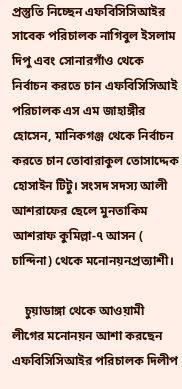প্রস্তুতি নিচ্ছেন এফবিসিসিআইর সাবেক পরিচালক নাগিবুল ইসলাম দিপু এবং সোনারগাঁও থেকে নির্বাচন করতে চান এফবিসিসিআই পরিচালক এস এম জাহাঙ্গীর হোসেন, মানিকগঞ্জ থেকে নির্বাচন করতে চান তোবারাকুল তোসাদ্দেক হোসাইন টিটু। সংসদ সদস্য আলী আশরাফের ছেলে মুনতাকিম আশরাফ কুমিল্লা-৭ আসন ( চান্দিনা) থেকে মনোনয়নপ্রত্যাশী।

    চুয়াডাঙ্গা থেকে আওয়ামী লীগের মনোনয়ন আশা করছেন এফবিসিসিআইর পরিচালক দিলীপ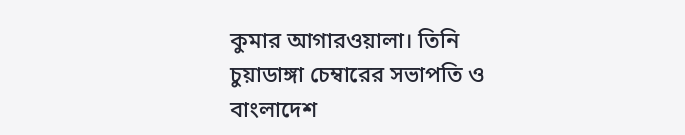কুমার আগারওয়ালা। তিনি চুয়াডাঙ্গা চেম্বারের সভাপতি ও বাংলাদেশ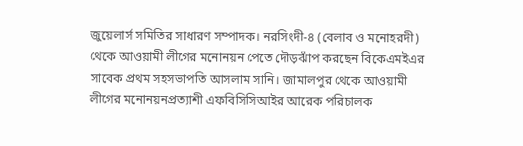জুয়েলার্স সমিতির সাধারণ সম্পাদক। নরসিংদী-৪ (বেলাব ও মনোহরদী) থেকে আওয়ামী লীগের মনোনয়ন পেতে দৌড়ঝাঁপ করছেন বিকেএমইএর সাবেক প্রথম সহসভাপতি আসলাম সানি। জামালপুর থেকে আওয়ামী লীগের মনোনয়নপ্রত্যাশী এফবিসিসিআইর আরেক পরিচালক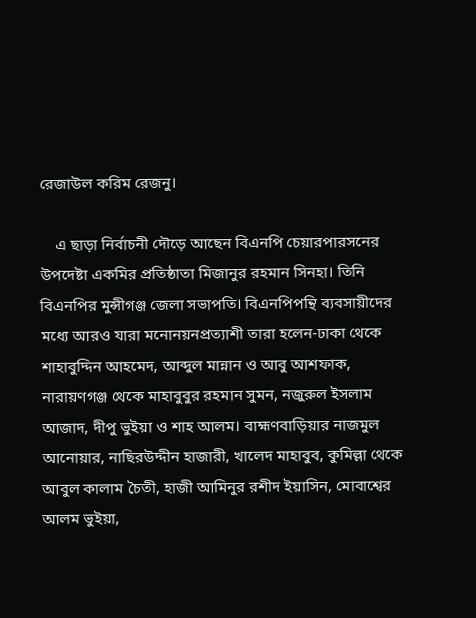রেজাউল করিম রেজনু।

    এ ছাড়া নির্বাচনী দৌড়ে আছেন বিএনপি চেয়ারপারসনের উপদেষ্টা একমির প্রতিষ্ঠাতা মিজানুর রহমান সিনহা। তিনি বিএনপির মুন্সীগঞ্জ জেলা সভাপতি। বিএনপিপন্থি ব্যবসায়ীদের মধ্যে আরও যারা মনোনয়নপ্রত্যাশী তারা হলেন-ঢাকা থেকে শাহাবুদ্দিন আহমেদ, আব্দুল মান্নান ও আবু আশফাক, নারায়ণগঞ্জ থেকে মাহাবুবুর রহমান সুমন, নজুরুল ইসলাম আজাদ, দীপু ভুইয়া ও শাহ আলম। বাহ্মণবাড়িয়ার নাজমুল আনোয়ার, নাছিরউদ্দীন হাজারী, খালেদ মাহাবুব, কুমিল্লা থেকে আবুল কালাম চৈতী, হাজী আমিনুর রশীদ ইয়াসিন, মোবাশ্বের আলম ভুইয়া,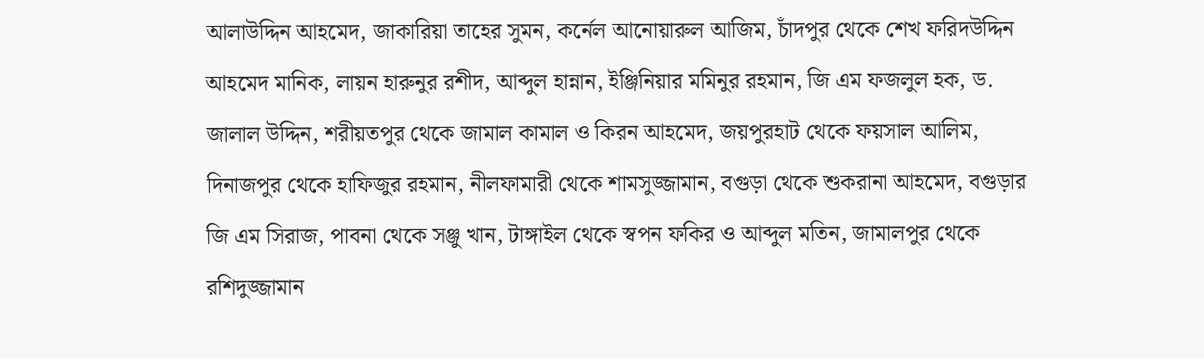আলাউদ্দিন আহমেদ, জাকারিয়া তাহের সুমন, কর্নেল আনোয়ারুল আজিম, চাঁদপুর থেকে শেখ ফরিদউদ্দিন আহমেদ মানিক, লায়ন হারুনুর রশীদ, আব্দুল হান্নান, ইঞ্জিনিয়ার মমিনুর রহমান, জি এম ফজলুল হক, ড. জালাল উদ্দিন, শরীয়তপুর থেকে জামাল কামাল ও কিরন আহমেদ, জয়পুরহাট থেকে ফয়সাল আলিম, দিনাজপুর থেকে হাফিজুর রহমান, নীলফামারী থেকে শামসুজ্জামান, বগুড়া থেকে শুকরানা আহমেদ, বগুড়ার জি এম সিরাজ, পাবনা থেকে সঞ্জু খান, টাঙ্গাইল থেকে স্বপন ফকির ও আব্দুল মতিন, জামালপুর থেকে রশিদুজ্জামান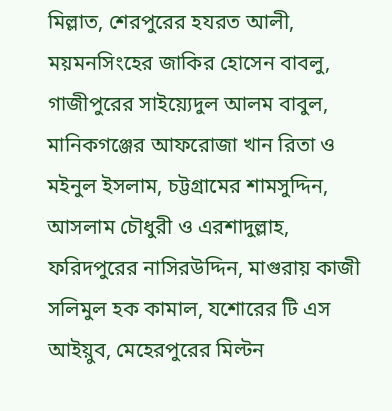মিল্লাত, শেরপুরের হযরত আলী, ময়মনসিংহের জাকির হোসেন বাবলু, গাজীপুরের সাইয়্যেদুল আলম বাবুল, মানিকগঞ্জের আফরোজা খান রিতা ও মইনুল ইসলাম, চট্টগ্রামের শামসুদ্দিন, আসলাম চৌধুরী ও এরশাদুল্লাহ, ফরিদপুরের নাসিরউদ্দিন, মাগুরায় কাজী সলিমুল হক কামাল, যশোরের টি এস আইয়ুব, মেহেরপুরের মিল্টন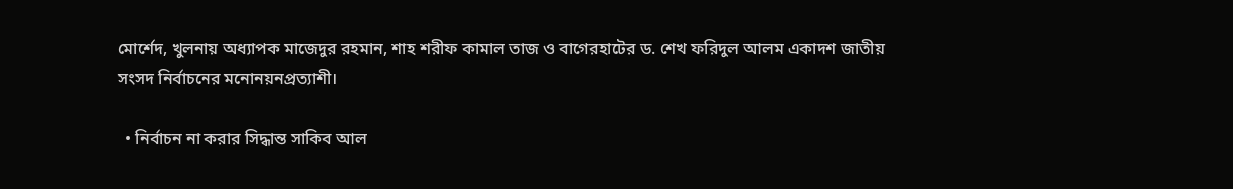মোর্শেদ, খুলনায় অধ্যাপক মাজেদুর রহমান, শাহ শরীফ কামাল তাজ ও বাগেরহাটের ড. শেখ ফরিদুল আলম একাদশ জাতীয় সংসদ নির্বাচনের মনোনয়নপ্রত্যাশী।

  • নির্বাচন না করার সিদ্ধান্ত সাকিব আল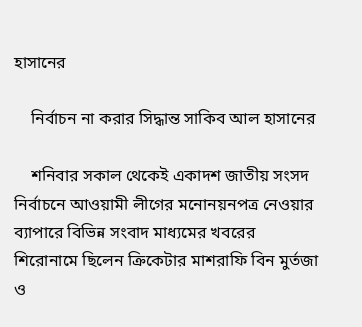হাসানের

    নির্বাচন না করার সিদ্ধান্ত সাকিব আল হাসানের

    শনিবার সকাল থেকেই একাদশ জাতীয় সংসদ নির্বাচনে আওয়ামী লীগের মনোনয়নপত্র নেওয়ার ব্যাপারে বিভিন্ন সংবাদ মাধ্যমের খবরের শিরোনামে ছিলেন ক্রিকেটার মাশরাফি বিন মুর্তজা ও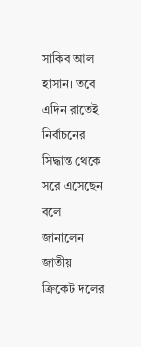সাকিব আল হাসান। তবে এদিন রাতেই নির্বাচনের সিদ্ধান্ত থেকে সরে এসেছেন বলে জানালেন জাতীয় ক্রিকেট দলের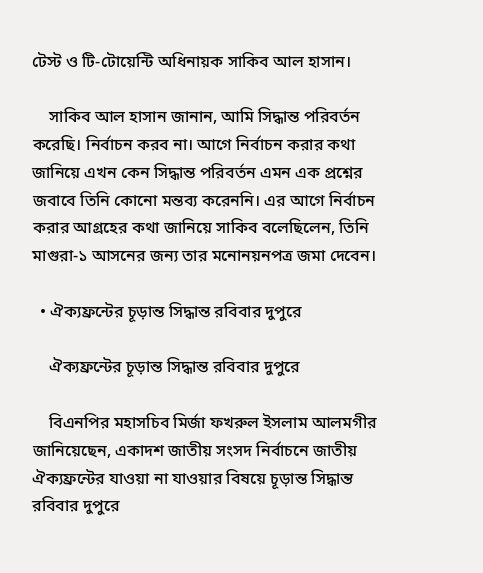টেস্ট ও টি-টোয়েন্টি অধিনায়ক সাকিব আল হাসান।

    সাকিব আল হাসান জানান, আমি সিদ্ধান্ত পরিবর্তন করেছি। নির্বাচন করব না। আগে নির্বাচন করার কথা জানিয়ে এখন কেন সিদ্ধান্ত পরিবর্তন এমন এক প্রশ্নের জবাবে তিনি কোনো মন্তব্য করেননি। এর আগে নির্বাচন করার আগ্রহের কথা জানিয়ে সাকিব বলেছিলেন, তিনি মাগুরা-১ আসনের জন্য তার মনোনয়নপত্র জমা দেবেন।

  • ঐক্যফ্রন্টের চূড়ান্ত সিদ্ধান্ত রবিবার দুপুরে

    ঐক্যফ্রন্টের চূড়ান্ত সিদ্ধান্ত রবিবার দুপুরে

    বিএনপির মহাসচিব মির্জা ফখরুল ইসলাম আলমগীর জানিয়েছেন, একাদশ জাতীয় সংসদ নির্বাচনে জাতীয় ঐক্যফ্রন্টের যাওয়া না যাওয়ার বিষয়ে চূড়ান্ত সিদ্ধান্ত রবিবার দুপুরে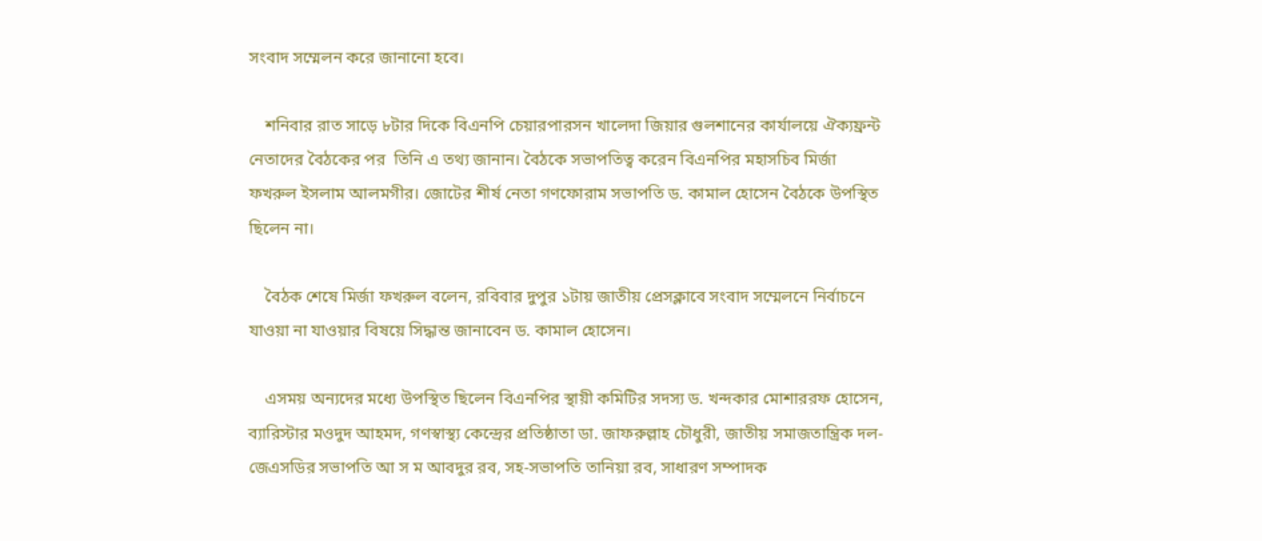সংবাদ সম্মেলন করে জানানো হবে।

    শনিবার রাত সাড়ে ৮টার দিকে বিএনপি চেয়ারপারসন খালেদা জিয়ার গুলশানের কার্যালয়ে ঐক্যফ্রন্ট নেতাদের বৈঠকের পর  তিনি এ তথ্য জানান। বৈঠকে সভাপতিত্ব করেন বিএনপির মহাসচিব মির্জা ফখরুল ইসলাম আলমগীর। জোটের শীর্ষ নেতা গণফোরাম সভাপতি ড. কামাল হোসেন বৈঠকে উপস্থিত ছিলেন না।

    বৈঠক শেষে মির্জা ফখরুল বলেন, রবিবার দুপুর ১টায় জাতীয় প্রেসক্লাবে সংবাদ সম্মেলনে নির্বাচনে যাওয়া না যাওয়ার বিষয়ে সিদ্ধান্ত জানাবেন ড. কামাল হোসেন।

    এসময় অন্যদের মধ্যে উপস্থিত ছিলেন বিএনপির স্থায়ী কমিটির সদস্য ড. খন্দকার মোশাররফ হোসেন, ব্যারিস্টার মওদুদ আহমদ, গণস্বাস্থ্য কেন্দ্রের প্রতিষ্ঠাতা ডা. জাফরুল্লাহ চৌধুরী, জাতীয় সমাজতান্ত্রিক দল- জেএসডির সভাপতি আ স ম আবদুর রব, সহ-সভাপতি তানিয়া রব, সাধারণ সম্পাদক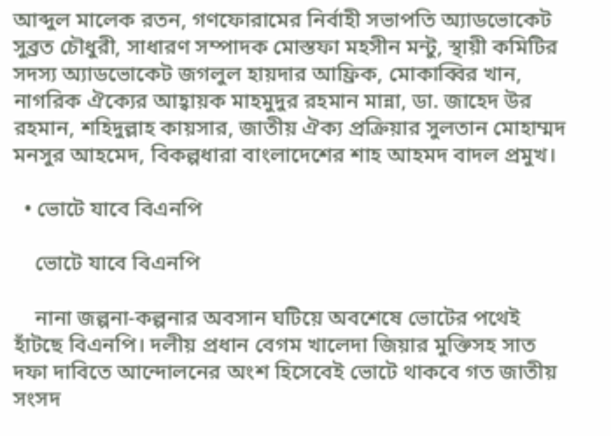আব্দুল মালেক রতন, গণফোরামের নির্বাহী সভাপতি অ্যাডভোকেট সুব্রত চৌধুরী, সাধারণ সম্পাদক মোস্তফা মহসীন মন্টু, স্থায়ী কমিটির সদস্য অ্যাডভোকেট জগলুল হায়দার আফ্রিক, মোকাব্বির খান, নাগরিক ঐক্যের আহ্বায়ক মাহমুদুর রহমান মান্না, ডা. জাহেদ উর রহমান, শহিদুল্লাহ কায়সার, জাতীয় ঐক্য প্রক্রিয়ার সুলতান মোহাম্মদ মনসুর আহমেদ, বিকল্পধারা বাংলাদেশের শাহ আহমদ বাদল প্রমুখ।

  • ভোটে যাবে বিএনপি

    ভোটে যাবে বিএনপি

    নানা জল্পনা-কল্পনার অবসান ঘটিয়ে অবশেষে ভোটের পথেই হাঁটছে বিএনপি। দলীয় প্রধান বেগম খালেদা জিয়ার মুক্তিসহ সাত দফা দাবিতে আন্দোলনের অংশ হিসেবেই ভোটে থাকবে গত জাতীয় সংসদ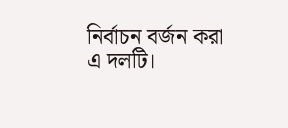নির্বাচন বর্জন করা এ দলটি।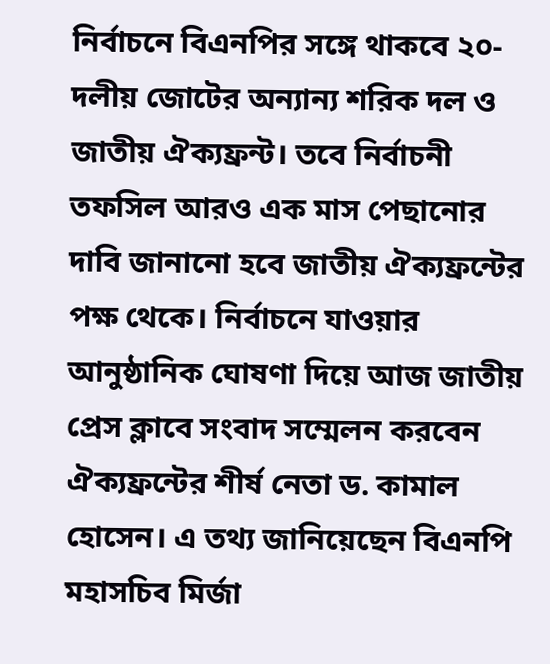নির্বাচনে বিএনপির সঙ্গে থাকবে ২০-দলীয় জোটের অন্যান্য শরিক দল ও জাতীয় ঐক্যফ্রন্ট। তবে নির্বাচনী তফসিল আরও এক মাস পেছানোর দাবি জানানো হবে জাতীয় ঐক্যফ্রন্টের পক্ষ থেকে। নির্বাচনে যাওয়ার আনুষ্ঠানিক ঘোষণা দিয়ে আজ জাতীয় প্রেস ক্লাবে সংবাদ সম্মেলন করবেন ঐক্যফ্রন্টের শীর্ষ নেতা ড. কামাল হোসেন। এ তথ্য জানিয়েছেন বিএনপি মহাসচিব মির্জা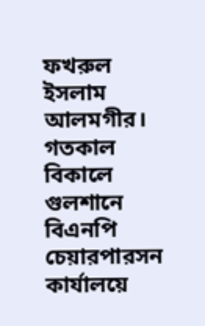ফখরুল ইসলাম আলমগীর। গতকাল বিকালে গুলশানে বিএনপি চেয়ারপারসন কার্যালয়ে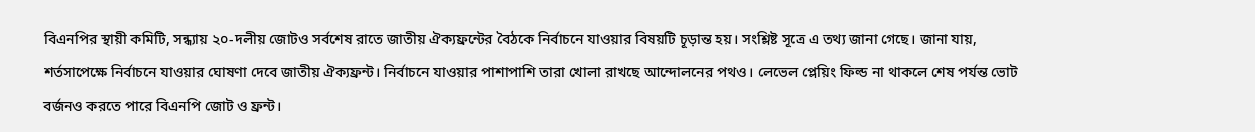বিএনপির স্থায়ী কমিটি, সন্ধ্যায় ২০-দলীয় জোটও সর্বশেষ রাতে জাতীয় ঐক্যফ্রন্টের বৈঠকে নির্বাচনে যাওয়ার বিষয়টি চূড়ান্ত হয়। সংশ্লিষ্ট সূত্রে এ তথ্য জানা গেছে। জানা যায়, শর্তসাপেক্ষে নির্বাচনে যাওয়ার ঘোষণা দেবে জাতীয় ঐক্যফ্রন্ট। নির্বাচনে যাওয়ার পাশাপাশি তারা খোলা রাখছে আন্দোলনের পথও। লেভেল প্লেয়িং ফিল্ড না থাকলে শেষ পর্যন্ত ভোট বর্জনও করতে পারে বিএনপি জোট ও ফ্রন্ট।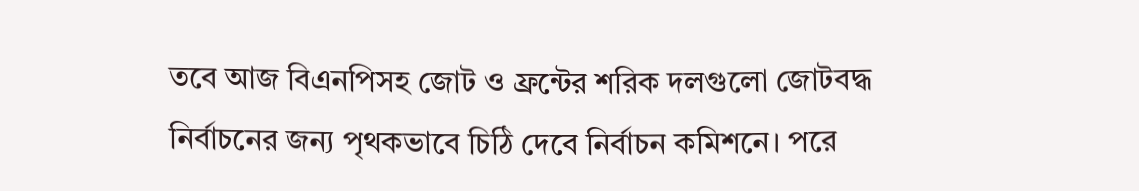তবে আজ বিএনপিসহ জোট ও ফ্রন্টের শরিক দলগুলো জোটবদ্ধ নির্বাচনের জন্য পৃথকভাবে চিঠি দেবে নির্বাচন কমিশনে। পরে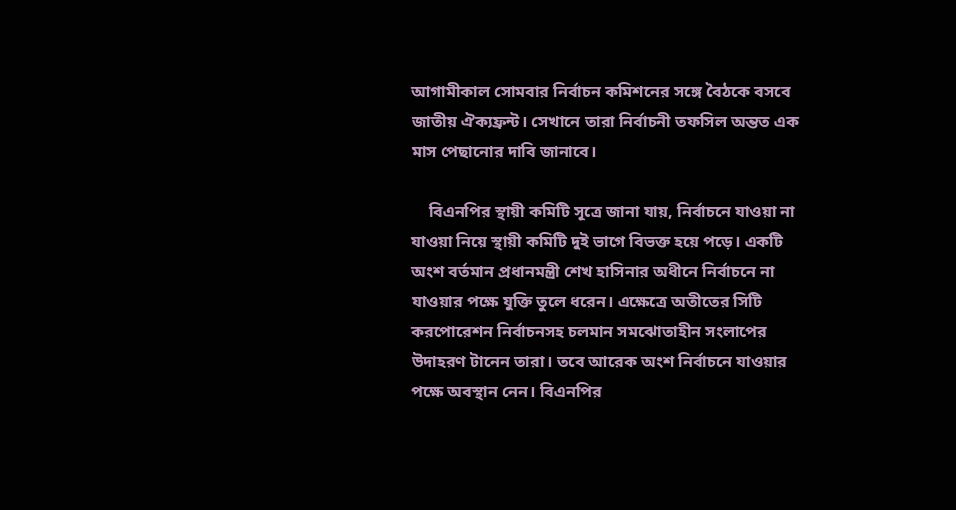আগামীকাল সোমবার নির্বাচন কমিশনের সঙ্গে বৈঠকে বসবে জাতীয় ঐক্যফ্রন্ট। সেখানে তারা নির্বাচনী তফসিল অন্তত এক মাস পেছানোর দাবি জানাবে।

    বিএনপির স্থায়ী কমিটি সূত্রে জানা যায়, নির্বাচনে যাওয়া না যাওয়া নিয়ে স্থায়ী কমিটি দুই ভাগে বিভক্ত হয়ে পড়ে। একটি অংশ বর্তমান প্রধানমন্ত্রী শেখ হাসিনার অধীনে নির্বাচনে না যাওয়ার পক্ষে যুক্তি তুলে ধরেন। এক্ষেত্রে অতীতের সিটি করপোরেশন নির্বাচনসহ চলমান সমঝোতাহীন সংলাপের উদাহরণ টানেন তারা। তবে আরেক অংশ নির্বাচনে যাওয়ার পক্ষে অবস্থান নেন। বিএনপির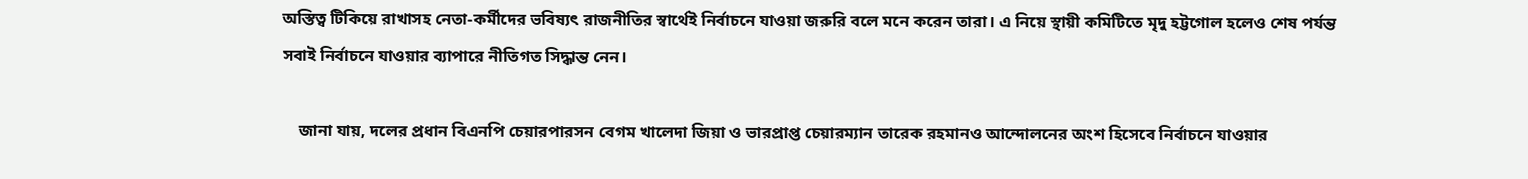অস্তিত্ব টিকিয়ে রাখাসহ নেতা-কর্মীদের ভবিষ্যৎ রাজনীতির স্বার্থেই নির্বাচনে যাওয়া জরুরি বলে মনে করেন তারা। এ নিয়ে স্থায়ী কমিটিতে মৃদু হট্টগোল হলেও শেষ পর্যন্ত সবাই নির্বাচনে যাওয়ার ব্যাপারে নীতিগত সিদ্ধান্ত নেন।

    জানা যায়, দলের প্রধান বিএনপি চেয়ারপারসন বেগম খালেদা জিয়া ও ভারপ্রাপ্ত চেয়ারম্যান তারেক রহমানও আন্দোলনের অংশ হিসেবে নির্বাচনে যাওয়ার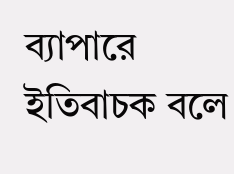ব্যাপারে ইতিবাচক বলে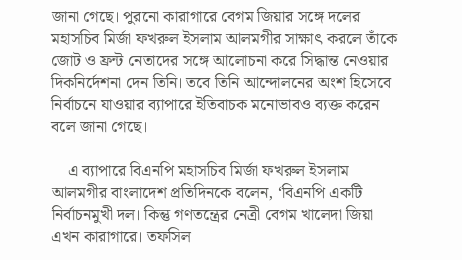জানা গেছে। পুরনো কারাগারে বেগম জিয়ার সঙ্গে দলের মহাসচিব মির্জা ফখরুল ইসলাম আলমগীর সাক্ষাৎ করলে তাঁকে জোট ও ফ্রন্ট নেতাদের সঙ্গে আলোচনা করে সিদ্ধান্ত নেওয়ার দিকনির্দেশনা দেন তিনি। তবে তিনি আন্দোলনের অংশ হিসেবে নির্বাচনে যাওয়ার ব্যাপারে ইতিবাচক মনোভাবও ব্যক্ত করেন বলে জানা গেছে।

    এ ব্যাপারে বিএনপি মহাসচিব মির্জা ফখরুল ইসলাম আলমগীর বাংলাদেশ প্রতিদিনকে বলেন, ‘বিএনপি একটি নির্বাচনমুখী দল। কিন্তু গণতন্ত্রের নেত্রী বেগম খালেদা জিয়া এখন কারাগারে। তফসিল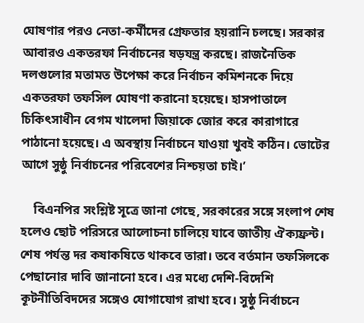ঘোষণার পরও নেতা-কর্মীদের গ্রেফতার হয়রানি চলছে। সরকার আবারও একতরফা নির্বাচনের ষড়যন্ত্র করছে। রাজনৈতিক দলগুলোর মতামত উপেক্ষা করে নির্বাচন কমিশনকে দিয়ে একতরফা তফসিল ঘোষণা করানো হয়েছে। হাসপাতালে চিকিৎসাধীন বেগম খালেদা জিয়াকে জোর করে কারাগারে পাঠানো হয়েছে। এ অবস্থায় নির্বাচনে যাওয়া খুবই কঠিন। ভোটের আগে সুষ্ঠু নির্বাচনের পরিবেশের নিশ্চয়তা চাই।’

    বিএনপির সংশ্লিষ্ট সূত্রে জানা গেছে, সরকারের সঙ্গে সংলাপ শেষ হলেও ছোট পরিসরে আলোচনা চালিয়ে যাবে জাতীয় ঐক্যফ্রন্ট। শেষ পর্যন্ত দর কষাকষিতে থাকবে তারা। তবে বর্তমান তফসিলকে পেছানোর দাবি জানানো হবে। এর মধ্যে দেশি-বিদেশি কূটনীতিবিদদের সঙ্গেও যোগাযোগ রাখা হবে। সুষ্ঠু নির্বাচনে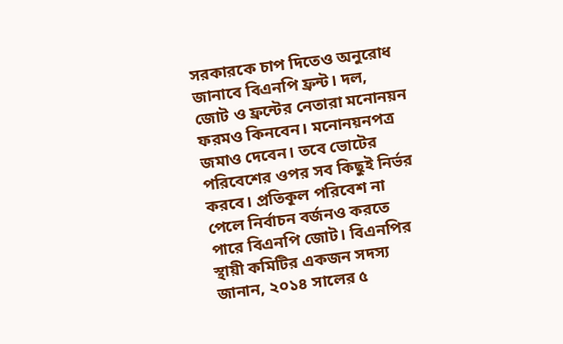সরকারকে চাপ দিতেও অনুরোধ জানাবে বিএনপি ফ্রন্ট। দল, জোট ও ফ্রন্টের নেতারা মনোনয়ন ফরমও কিনবেন। মনোনয়নপত্র জমাও দেবেন। তবে ভোটের পরিবেশের ওপর সব কিছুই নির্ভর করবে। প্রতিকূল পরিবেশ না পেলে নির্বাচন বর্জনও করতে পারে বিএনপি জোট। বিএনপির স্থায়ী কমিটির একজন সদস্য জানান, ২০১৪ সালের ৫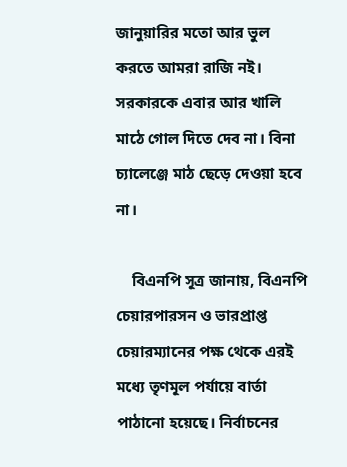জানুয়ারির মতো আর ভুল করতে আমরা রাজি নই। সরকারকে এবার আর খালি মাঠে গোল দিতে দেব না। বিনা চ্যালেঞ্জে মাঠ ছেড়ে দেওয়া হবে না।

    বিএনপি সূত্র জানায়, বিএনপি চেয়ারপারসন ও ভারপ্রাপ্ত চেয়ারম্যানের পক্ষ থেকে এরই মধ্যে তৃণমূল পর্যায়ে বার্তা পাঠানো হয়েছে। নির্বাচনের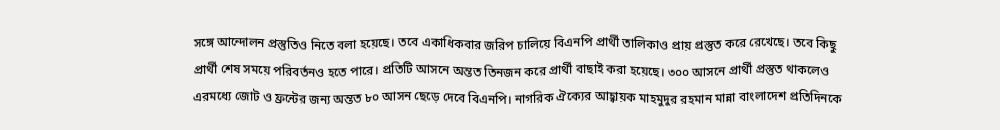সঙ্গে আন্দোলন প্রস্তুতিও নিতে বলা হয়েছে। তবে একাধিকবার জরিপ চালিয়ে বিএনপি প্রার্থী তালিকাও প্রায় প্রস্তুত করে রেখেছে। তবে কিছু প্রার্থী শেষ সময়ে পরিবর্তনও হতে পারে। প্রতিটি আসনে অন্তত তিনজন করে প্রার্থী বাছাই করা হয়েছে। ৩০০ আসনে প্রার্থী প্রস্তুত থাকলেও এরমধ্যে জোট ও ফ্রন্টের জন্য অন্তত ৮০ আসন ছেড়ে দেবে বিএনপি। নাগরিক ঐক্যের আহ্বায়ক মাহমুদুর রহমান মান্না বাংলাদেশ প্রতিদিনকে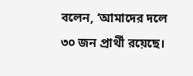বলেন, ‘আমাদের দলে ৩০ জন প্রার্থী রয়েছে।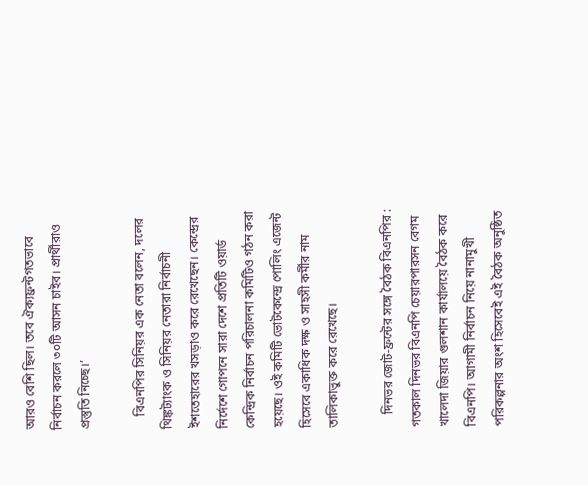আরও বেশি ছিল। তবে ঐক্যফ্রন্টগতভাবে নির্বাচন করলে ৩০টি আসন চাইব। প্রার্থীরাও প্রস্তুতি নিচ্ছে।’

    বিএনপির সিনিয়র এক নেতা বলেন, দলের থিঙ্কট্যাংক ও সিনিয়র নেতারা নির্বাচনী ইশতেহারের খসড়াও করে রেখেছেন। কেন্দ্রের নির্দেশে গোপনে সারা দেশে প্রতিটি ওয়ার্ড কেন্দ্রিক নির্বাচন পরিচালনা কমিটিও গঠন করা হয়েছে। ওই কমিটি ভোটকেন্দ্রে পোলিং এজেন্ট হিসেবে একাধিক দক্ষ ও সাহসী কর্মীর নাম তালিকাভুক্ত করে রেখেছে।

    দিনভর জোট-ফ্রন্টের সঙ্গে বৈঠক বিএনপির : গতকাল দিনভর বিএনপি চেয়ারপারসন বেগম খালেদা জিয়ার গুলশান কার্যালয়ে বৈঠক করে বিএনপি। আগামী নির্বাচন নিয়ে নানামুখী পরিকল্পনার অংশ হিসেবেই এই বৈঠক অনুষ্ঠিত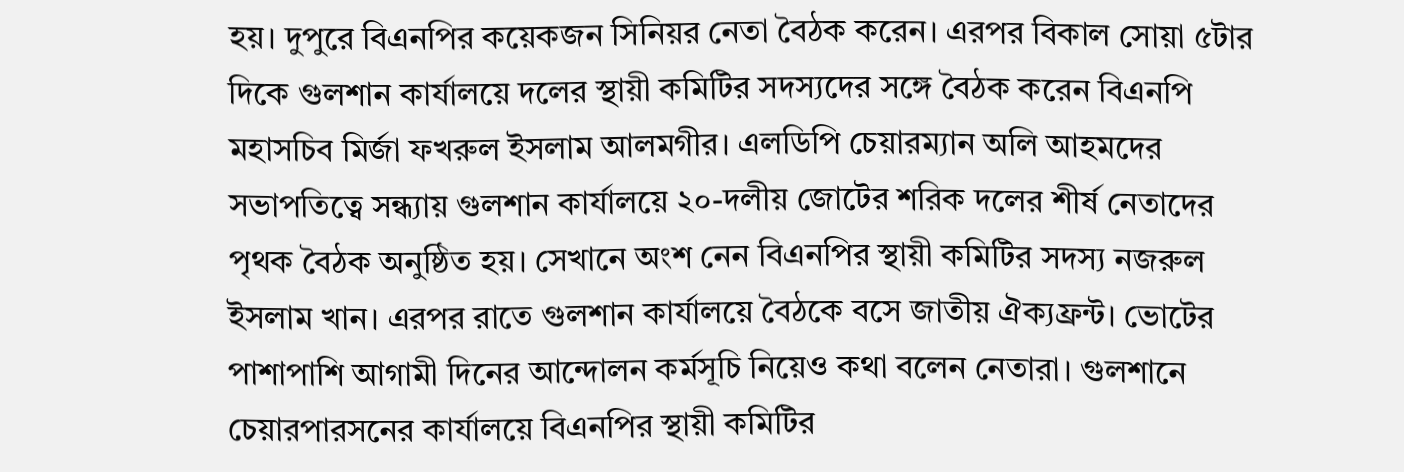হয়। দুপুরে বিএনপির কয়েকজন সিনিয়র নেতা বৈঠক করেন। এরপর বিকাল সোয়া ৫টার দিকে গুলশান কার্যালয়ে দলের স্থায়ী কমিটির সদস্যদের সঙ্গে বৈঠক করেন বিএনপি মহাসচিব মির্জা ফখরুল ইসলাম আলমগীর। এলডিপি চেয়ারম্যান অলি আহমদের সভাপতিত্বে সন্ধ্যায় গুলশান কার্যালয়ে ২০-দলীয় জোটের শরিক দলের শীর্ষ নেতাদের পৃথক বৈঠক অনুষ্ঠিত হয়। সেখানে অংশ নেন বিএনপির স্থায়ী কমিটির সদস্য নজরুল ইসলাম খান। এরপর রাতে গুলশান কার্যালয়ে বৈঠকে বসে জাতীয় ঐক্যফ্রন্ট। ভোটের পাশাপাশি আগামী দিনের আন্দোলন কর্মসূচি নিয়েও কথা বলেন নেতারা। গুলশানে চেয়ারপারসনের কার্যালয়ে বিএনপির স্থায়ী কমিটির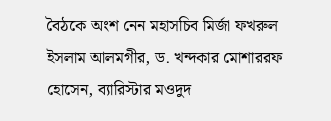বৈঠকে অংশ নেন মহাসচিব মির্জা ফখরুল ইসলাম আলমগীর, ড. খন্দকার মোশাররফ হোসেন, ব্যারিস্টার মওদুদ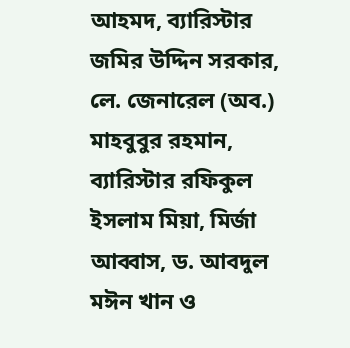আহমদ, ব্যারিস্টার জমির উদ্দিন সরকার, লে. জেনারেল (অব.) মাহবুবুর রহমান, ব্যারিস্টার রফিকুল ইসলাম মিয়া, মির্জা আব্বাস, ড. আবদুল মঈন খান ও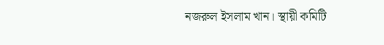নজরুল ইসলাম খান। স্থায়ী কমিটি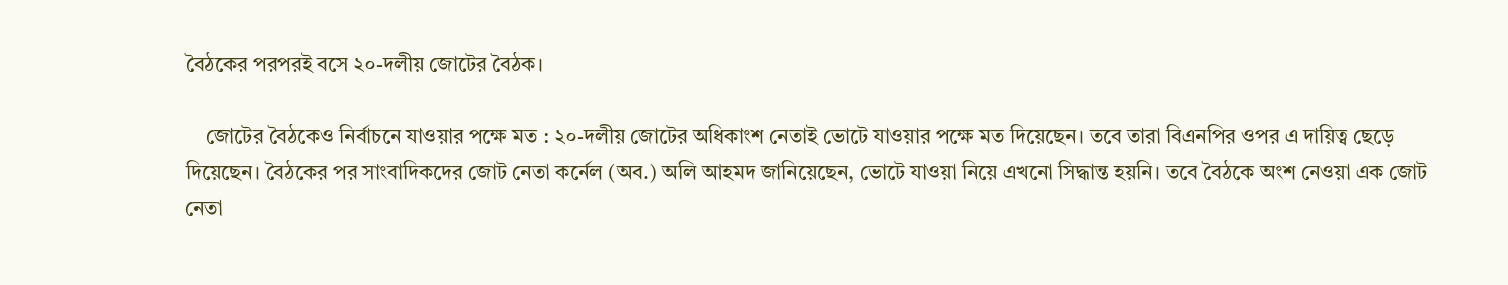বৈঠকের পরপরই বসে ২০-দলীয় জোটের বৈঠক।

    জোটের বৈঠকেও নির্বাচনে যাওয়ার পক্ষে মত : ২০-দলীয় জোটের অধিকাংশ নেতাই ভোটে যাওয়ার পক্ষে মত দিয়েছেন। তবে তারা বিএনপির ওপর এ দায়িত্ব ছেড়ে দিয়েছেন। বৈঠকের পর সাংবাদিকদের জোট নেতা কর্নেল (অব.) অলি আহমদ জানিয়েছেন, ভোটে যাওয়া নিয়ে এখনো সিদ্ধান্ত হয়নি। তবে বৈঠকে অংশ নেওয়া এক জোট নেতা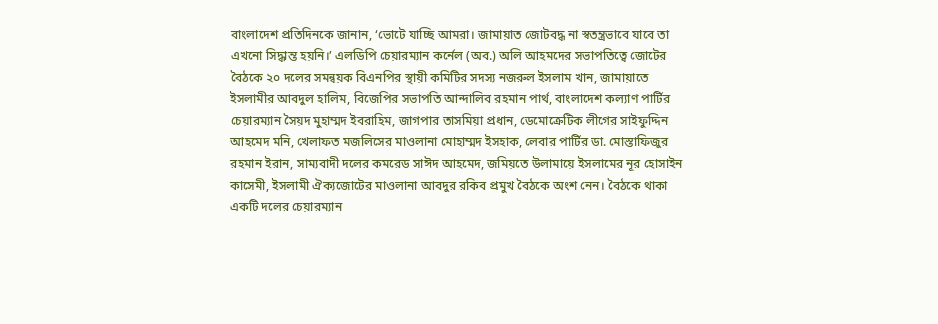বাংলাদেশ প্রতিদিনকে জানান, ‘ভোটে যাচ্ছি আমরা। জামায়াত জোটবদ্ধ না স্বতন্ত্রভাবে যাবে তা এখনো সিদ্ধান্ত হয়নি।’ এলডিপি চেয়ারম্যান কর্নেল (অব.) অলি আহমদের সভাপতিত্বে জোটের বৈঠকে ২০ দলের সমন্বয়ক বিএনপির স্থায়ী কমিটির সদস্য নজরুল ইসলাম খান, জামায়াতে ইসলামীর আবদুল হালিম, বিজেপির সভাপতি আন্দালিব রহমান পার্থ, বাংলাদেশ কল্যাণ পার্টির চেয়ারম্যান সৈয়দ মুহাম্মদ ইবরাহিম, জাগপার তাসমিয়া প্রধান, ডেমোক্রেটিক লীগের সাইফুদ্দিন আহমেদ মনি, খেলাফত মজলিসের মাওলানা মোহাম্মদ ইসহাক, লেবার পার্টির ডা. মোস্তাফিজুর রহমান ইরান, সাম্যবাদী দলের কমরেড সাঈদ আহমেদ, জমিয়তে উলামায়ে ইসলামের নূর হোসাইন কাসেমী, ইসলামী ঐক্যজোটের মাওলানা আবদুর রকিব প্রমুখ বৈঠকে অংশ নেন। বৈঠকে থাকা একটি দলের চেয়ারম্যান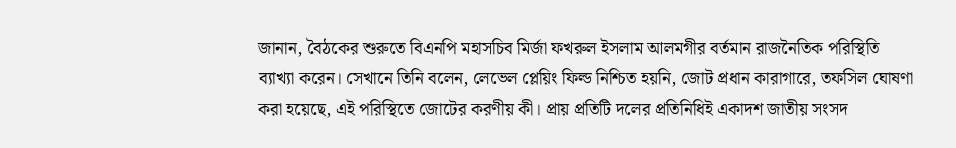জানান, বৈঠকের শুরুতে বিএনপি মহাসচিব মির্জা ফখরুল ইসলাম আলমগীর বর্তমান রাজনৈতিক পরিস্থিতি ব্যাখ্যা করেন। সেখানে তিনি বলেন, লেভেল প্লেয়িং ফিল্ড নিশ্চিত হয়নি, জোট প্রধান কারাগারে, তফসিল ঘোষণা করা হয়েছে, এই পরিস্থিতে জোটের করণীয় কী। প্রায় প্রতিটি দলের প্রতিনিধিই একাদশ জাতীয় সংসদ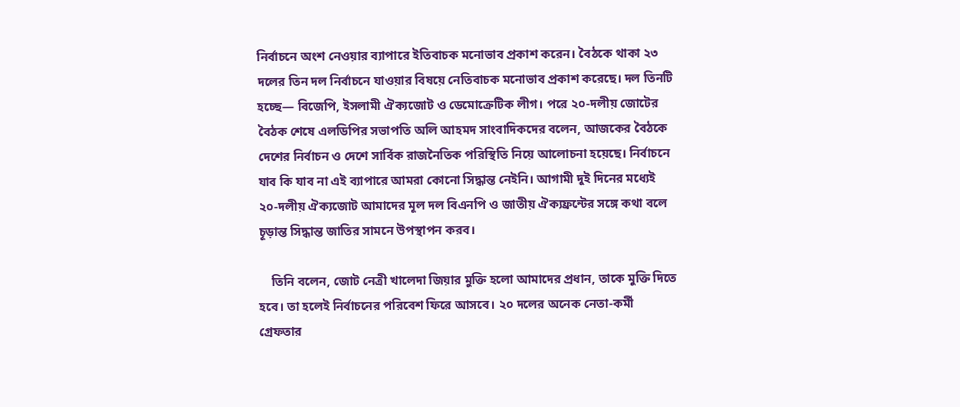নির্বাচনে অংশ নেওয়ার ব্যাপারে ইতিবাচক মনোভাব প্রকাশ করেন। বৈঠকে থাকা ২৩ দলের তিন দল নির্বাচনে যাওয়ার বিষয়ে নেতিবাচক মনোভাব প্রকাশ করেছে। দল তিনটি হচ্ছে— বিজেপি, ইসলামী ঐক্যজোট ও ডেমোক্রেটিক লীগ। পরে ২০-দলীয় জোটের বৈঠক শেষে এলডিপির সভাপতি অলি আহমদ সাংবাদিকদের বলেন, আজকের বৈঠকে দেশের নির্বাচন ও দেশে সার্বিক রাজনৈতিক পরিস্থিতি নিয়ে আলোচনা হয়েছে। নির্বাচনে যাব কি যাব না এই ব্যাপারে আমরা কোনো সিদ্ধান্ত নেইনি। আগামী দুই দিনের মধ্যেই ২০-দলীয় ঐক্যজোট আমাদের মূল দল বিএনপি ও জাতীয় ঐক্যফ্রন্টের সঙ্গে কথা বলে চূড়ান্ত সিদ্ধান্ত জাতির সামনে উপস্থাপন করব।

    তিনি বলেন, জোট নেত্রী খালেদা জিয়ার মুক্তি হলো আমাদের প্রধান, তাকে মুক্তি দিতে হবে। তা হলেই নির্বাচনের পরিবেশ ফিরে আসবে। ২০ দলের অনেক নেতা-কর্মী গ্রেফতার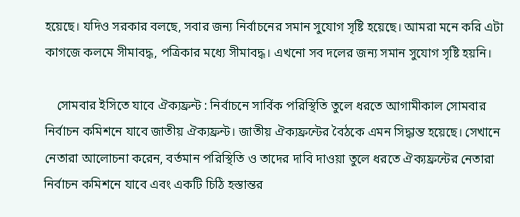হয়েছে। যদিও সরকার বলছে, সবার জন্য নির্বাচনের সমান সুযোগ সৃষ্টি হয়েছে। আমরা মনে করি এটা কাগজে কলমে সীমাবদ্ধ, পত্রিকার মধ্যে সীমাবদ্ধ। এখনো সব দলের জন্য সমান সুযোগ সৃষ্টি হয়নি।

    সোমবার ইসিতে যাবে ঐক্যফ্রন্ট : নির্বাচনে সার্বিক পরিস্থিতি তুলে ধরতে আগামীকাল সোমবার নির্বাচন কমিশনে যাবে জাতীয় ঐক্যফ্রন্ট। জাতীয় ঐক্যফ্রন্টের বৈঠকে এমন সিদ্ধান্ত হয়েছে। সেখানে নেতারা আলোচনা করেন, বর্তমান পরিস্থিতি ও তাদের দাবি দাওয়া তুলে ধরতে ঐক্যফ্রন্টের নেতারা নির্বাচন কমিশনে যাবে এবং একটি চিঠি হস্তান্তর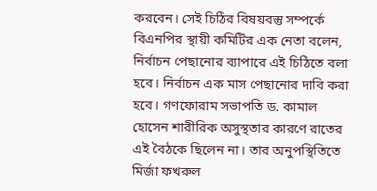করবেন। সেই চিঠির বিষয়বস্তু সম্পর্কে বিএনপির স্থায়ী কমিটির এক নেতা বলেন, নির্বাচন পেছানোর ব্যাপারে এই চিঠিতে বলা হবে। নির্বাচন এক মাস পেছানোর দাবি করা হবে। গণফোরাম সভাপতি ড. কামাল হোসেন শারীরিক অসুস্থতার কারণে রাতের এই বৈঠকে ছিলেন না। তার অনুপস্থিতিতে মির্জা ফখরুল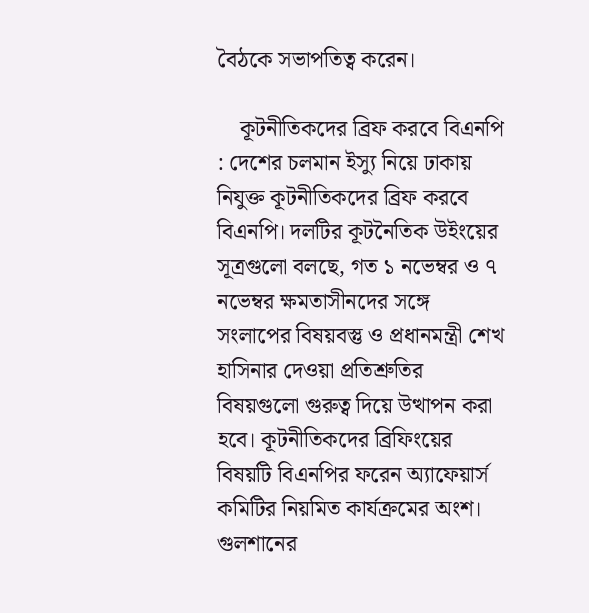বৈঠকে সভাপতিত্ব করেন।

    কূটনীতিকদের ব্রিফ করবে বিএনপি : দেশের চলমান ইস্যু নিয়ে ঢাকায় নিযুক্ত কূটনীতিকদের ব্রিফ করবে বিএনপি। দলটির কূটনৈতিক উইংয়ের সূত্রগুলো বলছে, গত ১ নভেম্বর ও ৭ নভেম্বর ক্ষমতাসীনদের সঙ্গে সংলাপের বিষয়বস্তু ও প্রধানমন্ত্রী শেখ হাসিনার দেওয়া প্রতিশ্রুতির বিষয়গুলো গুরুত্ব দিয়ে উত্থাপন করা হবে। কূটনীতিকদের ব্রিফিংয়ের বিষয়টি বিএনপির ফরেন অ্যাফেয়ার্স কমিটির নিয়মিত কার্যক্রমের অংশ। গুলশানের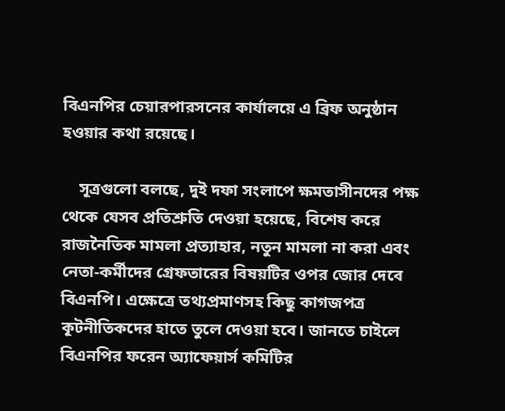বিএনপির চেয়ারপারসনের কার্যালয়ে এ ব্রিফ অনুষ্ঠান হওয়ার কথা রয়েছে।

    সূত্রগুলো বলছে, দুই দফা সংলাপে ক্ষমতাসীনদের পক্ষ থেকে যেসব প্রতিশ্রুতি দেওয়া হয়েছে, বিশেষ করে রাজনৈতিক মামলা প্রত্যাহার, নতুন মামলা না করা এবং নেতা-কর্মীদের গ্রেফতারের বিষয়টির ওপর জোর দেবে বিএনপি। এক্ষেত্রে তথ্যপ্রমাণসহ কিছু কাগজপত্র কূটনীতিকদের হাতে তুলে দেওয়া হবে। জানতে চাইলে বিএনপির ফরেন অ্যাফেয়ার্স কমিটির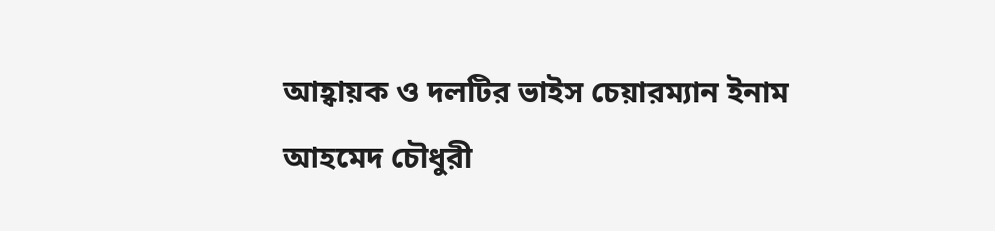আহ্বায়ক ও দলটির ভাইস চেয়ারম্যান ইনাম আহমেদ চৌধুরী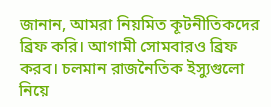জানান, আমরা নিয়মিত কূটনীতিকদের ব্রিফ করি। আগামী সোমবারও ব্রিফ করব। চলমান রাজনৈতিক ইস্যুগুলো নিয়ে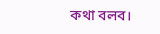কথা বলব।